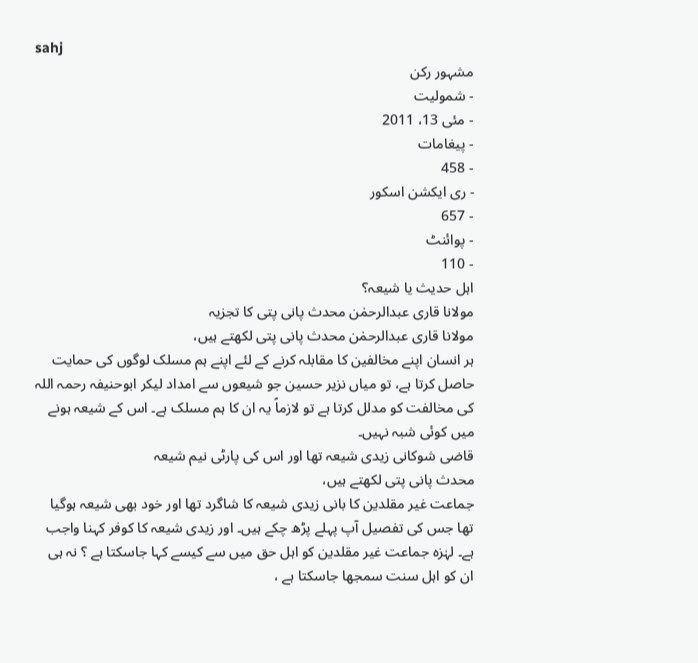sahj
مشہور رکن
- شمولیت
- مئی 13، 2011
- پیغامات
- 458
- ری ایکشن اسکور
- 657
- پوائنٹ
- 110
اہل حدیث یا شیعہ؟
مولانا قاری عبدالرحمٰن محدث پانی پتی کا تجزیہ
مولانا قاری عبدالرحمٰن محدث پانی پتی لکھتے ہیں،
ہر انسان اپنے مخالفین کا مقابلہ کرنے کے لئے اپنے ہم مسلک لوگوں کی حمایت حاصل کرتا ہے، تو میاں نزیر حسین جو شیعوں سے امداد لیکر ابوحنیفہ رحمہ اللہ کی مخالفت کو مدلل کرتا ہے تو لازماً یہ ان کا ہم مسلک ہے۔ اس کے شیعہ ہونے میں کوئی شبہ نہیں۔
قاضی شوکانی زیدی شیعہ تھا اور اس کی پارٹی نیم شیعہ
محدث پانی پتی لکھتے ہیں،
جماعت غیر مقلدین کا بانی زیدی شیعہ کا شاگرد تھا اور خود بھی شیعہ ہوگیا تھا جس کی تفصیل آپ پہلے پڑھ چکے ہیں۔ اور زیدی شیعہ کا کوفر کہنا واجب ہے۔ لہٰزہ جماعت غیر مقلدین کو اہل حق میں سے کیسے کہا جاسکتا ہے ؟ نہ ہی ان کو اہل سنت سمجھا جاسکتا ہے ،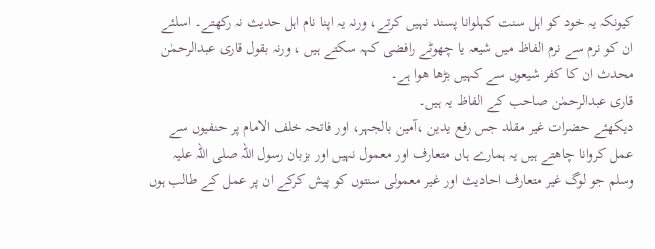کیونکہ یہ خود کو اہل سنت کہلوانا پسند نہیں کرتے، ورنہ یہ اپنا نام اہل حدیث نہ رکھتے۔ اسلئے ان کو نرم سے نرم الفاظ میں شیعہ یا چھوٹے رافضی کہہ سکتے ہیں ، ورنہ بقول قاری عبدالرحمٰن محدث ان کا کفر شیعوں سے کہیں بڑھا ھوا ہے۔
قاری عبدالرحمٰن صاحب کے الفاظ یہ ہیں۔
دیکھئے حضرات غیر مقلد جس رفع یدین ،آمین بالجہر، اور فاتحہ خلف الامام پر حنفیوں سے عمل کروانا چاھتے ہیں یہ ہمارے ہاں متعارف اور معمول نہیں اور بزبان رسول اللہ صلی اللہ علیہ وسلم جو لوگ غیر متعارف احادیث اور غیر معمولی سنتوں کو پیش کرکے ان پر عمل کے طالب ہوں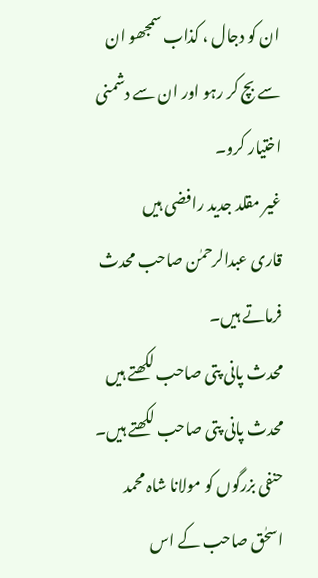ان کو دجال ، کذاب سمجھو ان سے بچ کر رہو اور ان سے دشمنی اختیار کرو۔
غیر مقلد جدید رافضی ہیں
قاری عبدالرحمٰن صاحب محدث فرماتے ہیں۔
محدث پانی پتی صاحب لکھتے ہیں
محدث پانی پتی صاحب لکھتے ہیں۔
حنفی بزرگوں کو مولانا شاہ محمد اسحٰق صاحب کے اس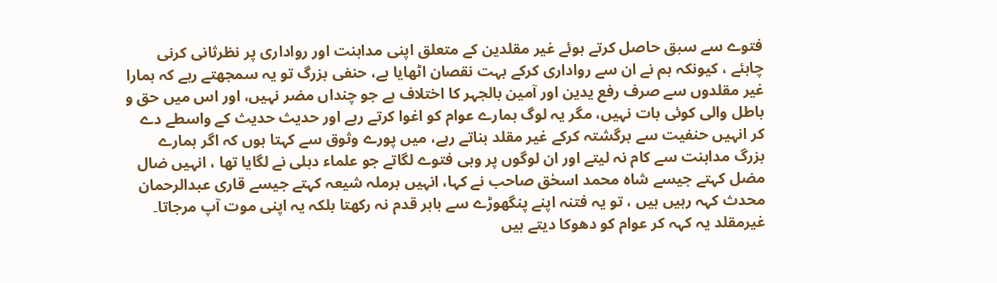فتوے سے سبق حاصل کرتے ہوئے غیر مقلدین کے متعلق اپنی مداہنت اور رواداری پر نظرثانی کرنی چاہئے ، کیونکہ ہم نے ان سے رواداری کرکے بہت نقصان اٹھایا ہے، حنفی بزرگ تو یہ سمجھتے رہے کہ ہمارا غیر مقلدوں سے صرف رفع یدین اور آمین بالجہر کا اختلاف ہے جو چنداں مضر نہیں، اور اس میں حق و باطل والی کوئی بات نہیں، مگر یہ لوگ ہمارے عوام کو اغوا کرتے رہے اور حدیث حدیث کے واسطے دے کر انہیں حنفیت سے برگشتہ کرکے غیر مقلد بناتے رہے، میں پورے وثوق سے کہتا ہوں کہ اگر ہمارے بزرگ مداہنت سے کام نہ لیتے اور ان لوگوں پر وہی فتوے لگاتے جو علماء دہلی نے لگایا تھا ، انہیں ضال مضل کہتے جیسے شاہ محمد اسحٰق صاحب نے کہا، انہیں برملہ شیعہ کہتے جیسے قاری عبدالرحمان محدث کہہ رہیں ہیں ، تو یہ فتنہ اپنے پنگھوڑے سے باہر قدم نہ رکھتا بلکہ یہ اپنی موت آپ مرجاتا۔
غیرمقلد یہ کہہ کر عوام کو دھوکا دیتے ہیں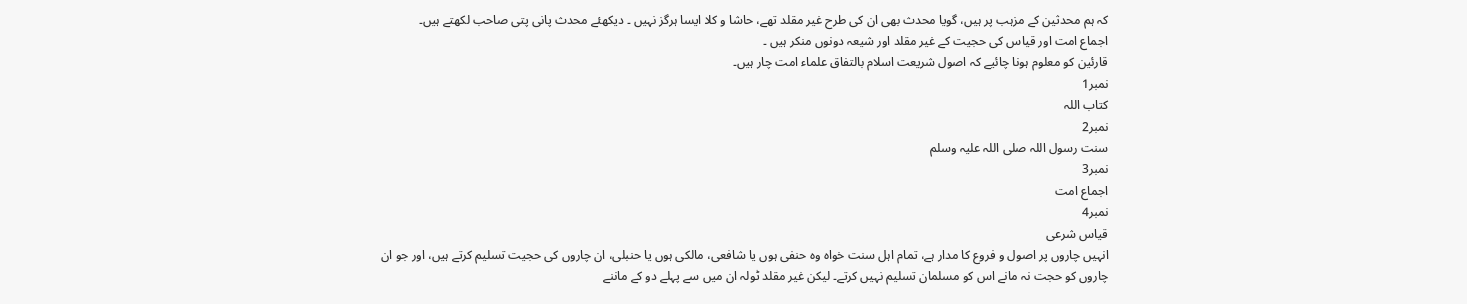کہ ہم محدثین کے مزہب پر ہیں، گویا محدث بھی ان کی طرح غیر مقلد تھے، حاشا و کلا ایسا ہرگز نہیں ۔ دیکھئے محدث پانی پتی صاحب لکھتے ہیں۔
اجماع امت اور قیاس کی حجیت کے غیر مقلد اور شیعہ دونوں منکر ہیں ۔
قارئین کو معلوم ہونا چائیے کہ اصول شریعت اسلام بالتفاق علماء امت چار ہیں۔
نمبر1
کتاب اللہ
نمبر2
سنت رسول اللہ صلی اللہ علیہ وسلم
نمبر3
اجماع امت
نمبر4
قیاس شرعی
انہیں چاروں پر اصول و فروع کا مدار ہے، تمام اہل سنت خواہ وہ حنفی ہوں یا شافعی، مالکی ہوں یا حنبلی، ان چاروں کی حجیت تسلیم کرتے ہیں، اور جو ان چاروں کو حجت نہ مانے اس کو مسلمان تسلیم نہیں کرتے۔ لیکن غیر مقلد ٹولہ ان میں سے پہلے دو کے ماننے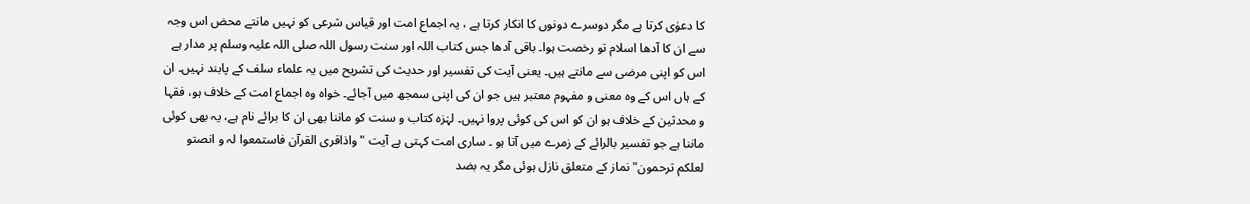کا دعوٰی کرتا ہے مگر دوسرے دونوں کا انکار کرتا ہے ، یہ اجماع امت اور قیاس شرعی کو نہیں مانتے محض اس وجہ سے ان کا آدھا اسلام تو رخصت ہوا۔ باقی آدھا جس کتاب اللہ اور سنت رسول اللہ صلی اللہ علیہ وسلم پر مدار ہے اس کو اپنی مرضی سے مانتے ہیں۔ یعنی آیت کی تفسیر اور حدیث کی تشریح میں یہ علماء سلف کے پابند نہیں۔ ان کے ہاں اس کے وہ معنی و مفہوم معتبر ہیں جو ان کی اپنی سمجھ میں آجائے۔ خواہ وہ اجماع امت کے خلاف ہو، فقہا و محدثین کے خلاف ہو ان کو اس کی کوئی پروا نہیں۔ لہٰزہ کتاب و سنت کو ماننا بھی ان کا برائے نام ہے، یہ بھی کوئی ماننا ہے جو تفسیر بالرائے کے زمرے میں آتا ہو ۔ ساری امت کہتی ہے آیت "واذاقری القرآن فاستمعوا لہ و انصتو لعلکم ترحمون" نماز کے متعلق نازل ہوئی مگر یہ بضد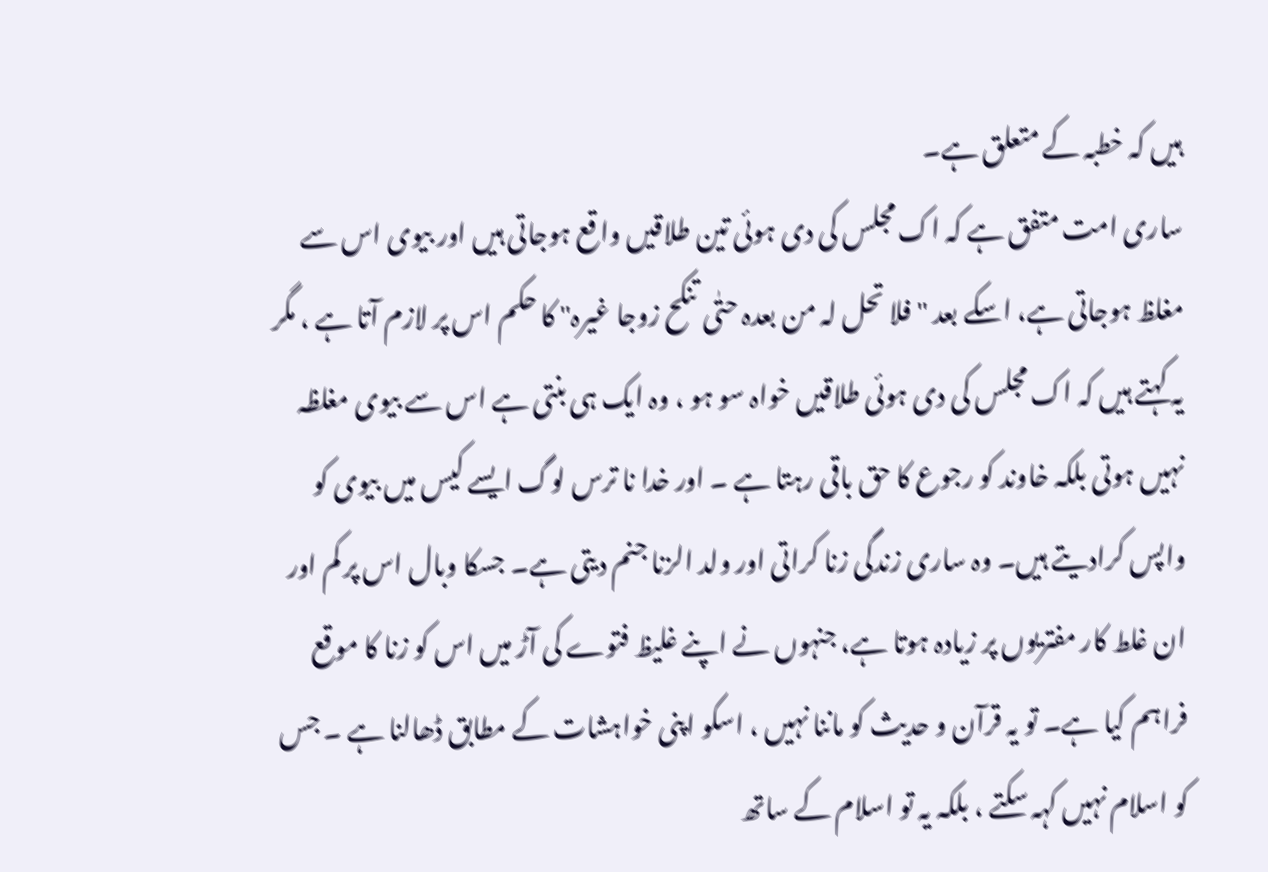ہیں کہ خطبہ کے متعلق ہے۔
ساری امت متفق ہے کہ اک مجلس کی دی ہوئی تین طلاقیں واقع ہوجاتی ہیں اور بیوی اس سے مغلظ ہوجاتی ہے، اسکے بعد " فلا تحل لہ من بعدہ حتٰی تنکح زوجا غیرہ" کا حکم اس پر لازم آتا ہے ، مگر یہ کہتے ہیں کہ اک مجلس کی دی ہوئی طلاقیں خواہ سو ہو ، وہ ایک ہی بنتی ہے اس سے بیوی مغلظہ نہیں ہوتی بلکہ خاوند کو رجوع کا حق باقی رہتا ہے ۔ اور خدا نا ترس لوگ ایسے کیس میں بیوی کو واپس کرادیتے ہیں۔ وہ ساری زندگی زنا کراتی اور ولد الزنا جنم دیتی ہے۔ جسکا وبال اس پر کم اور ان غلط کار مفتریوں پر زیادہ ہوتا ہے، جنہوں نے اپنے غلیظ فتوے کی آڑ میں اس کو زنا کا موقع فراہم کیا ہے۔ تو یہ قرآن و حدیث کو ماننا نہیں ، اسکو اپنی خواہشات کے مطابق ڈھالنا ہے ۔ جس کو اسلام نہیں کہہ سکتے ، بلکہ یہ تو اسلام کے ساتھ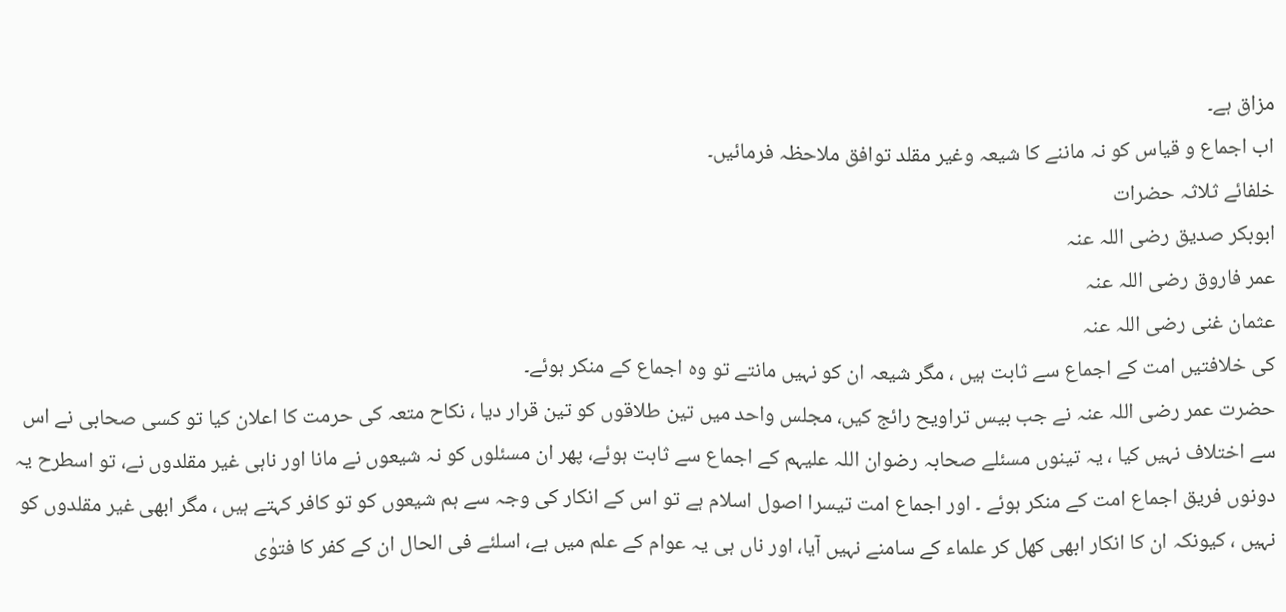مزاق ہے۔
اب اجماع و قیاس کو نہ ماننے کا شیعہ وغیر مقلد توافق ملاحظہ فرمائیں۔
خلفائے ثلاثہ حضرات
ابوبکر صدیق رضی اللہ عنہ
عمر فاروق رضی اللہ عنہ
عثمان غنی رضی اللہ عنہ
کی خلافتیں امت کے اجماع سے ثابت ہیں ، مگر شیعہ ان کو نہیں مانتے تو وہ اجماع کے منکر ہوئے۔
حضرت عمر رضی اللہ عنہ نے جب بیس تراویح رائج کیں، مجلس واحد میں تین طلاقوں کو تین قرار دیا ، نکاح متعہ کی حرمت کا اعلان کیا تو کسی صحابی نے اس سے اختلاف نہیں کیا ، یہ تینوں مسئلے صحابہ رضوان اللہ علیہم کے اجماع سے ثابت ہوئے، پھر ان مسئلوں کو نہ شیعوں نے مانا اور ناہی غیر مقلدوں نے، تو اسطرح یہ دونوں فریق اجماع امت کے منکر ہوئے ۔ اور اجماع امت تیسرا اصول اسلام ہے تو اس کے انکار کی وجہ سے ہم شیعوں کو تو کافر کہتے ہیں ، مگر ابھی غیر مقلدوں کو نہیں ، کیونکہ ان کا انکار ابھی کھل کر علماء کے سامنے نہیں آیا، اور ناں ہی یہ عوام کے علم میں ہے، اسلئے فی الحال ان کے کفر کا فتوٰی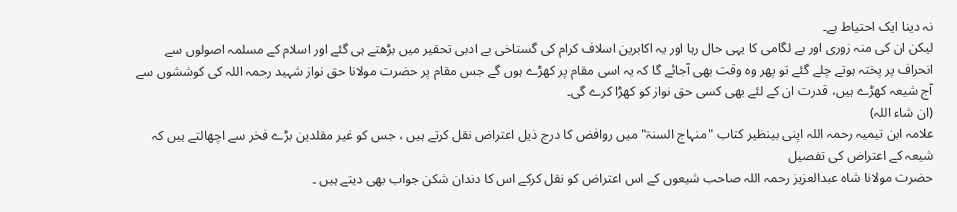نہ دینا ایک احتیاط ہے۔
لیکن ان کی منہ زوری اور بے لگامی کا یہی حال رہا اور یہ اکابرین اسلاف کرام کی گستاخی بے ادبی تحقیر میں بڑھتے ہی گئے اور اسلام کے مسلمہ اصولوں سے انحراف پر پختہ ہوتے چلے گئے تو پھر وہ وقت بھی آجائے گا کہ یہ اسی مقام پر کھڑے ہوں گے جس مقام پر حضرت مولانا حق نواز شہید رحمہ اللہ کی کوششوں سے آج شیعہ کھڑے ہیں، قدرت ان کے لئے بھی کسی حق نواز کو کھڑا کرے گی۔
(ان شاء اللہ)
علامہ ابن تیمیہ رحمہ اللہ اپنی بینظیر کتاب "منہاج السنۃ" میں روافض کا درج ذیل اعتراض نقل کرتے ہیں ، جس کو غیر مقلدین بڑے فخر سے اچھالتے ہیں کہ
شیعہ کے اعتراض کی تفصیل
حضرت مولانا شاہ عبدالعزیز رحمہ اللہ صاحب شیعوں کے اس اعتراض کو نقل کرکے اس کا دندان شکن جواب بھی دیتے ہیں ۔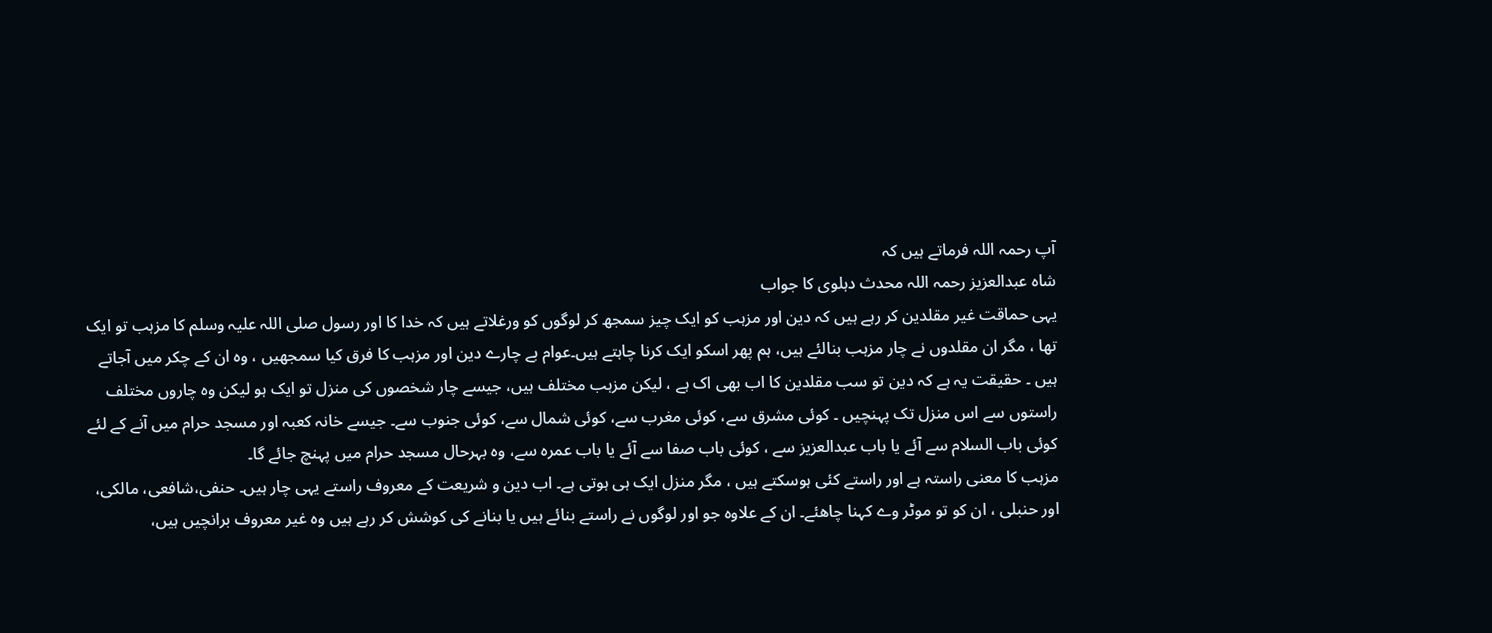آپ رحمہ اللہ فرماتے ہیں کہ
شاہ عبدالعزیز رحمہ اللہ محدث دہلوی کا جواب
یہی حماقت غیر مقلدین کر رہے ہیں کہ دین اور مزہب کو ایک چیز سمجھ کر لوگوں کو ورغلاتے ہیں کہ خدا کا اور رسول صلی اللہ علیہ وسلم کا مزہب تو ایک تھا ، مگر ان مقلدوں نے چار مزہب بنالئے ہیں، ہم پھر اسکو ایک کرنا چاہتے ہیں۔عوام بے چارے دین اور مزہب کا فرق کیا سمجھیں ، وہ ان کے چکر میں آجاتے ہیں ۔ حقیقت یہ ہے کہ دین تو سب مقلدین کا اب بھی اک ہے ، لیکن مزہب مختلف ہیں، جیسے چار شخصوں کی منزل تو ایک ہو لیکن وہ چاروں مختلف راستوں سے اس منزل تک پہنچیں ۔ کوئی مشرق سے، کوئی مغرب سے، کوئی شمال سے، کوئی جنوب سے۔ جیسے خانہ کعبہ اور مسجد حرام میں آنے کے لئے کوئی باب السلام سے آئے یا باب عبدالعزیز سے ، کوئی باب صفا سے آئے یا باب عمرہ سے، وہ بہرحال مسجد حرام میں پہنچ جائے گا۔
مزہب کا معنی راستہ ہے اور راستے کئی ہوسکتے ہیں ، مگر منزل ایک ہی ہوتی ہے۔ اب دین و شریعت کے معروف راستے یہی چار ہیں۔ حنفی،شافعی، مالکی، اور حنبلی ، ان کو تو موٹر وے کہنا چاھئے۔ ان کے علاوہ جو اور لوگوں نے راستے بنائے ہیں یا بنانے کی کوشش کر رہے ہیں وہ غیر معروف برانچیں ہیں،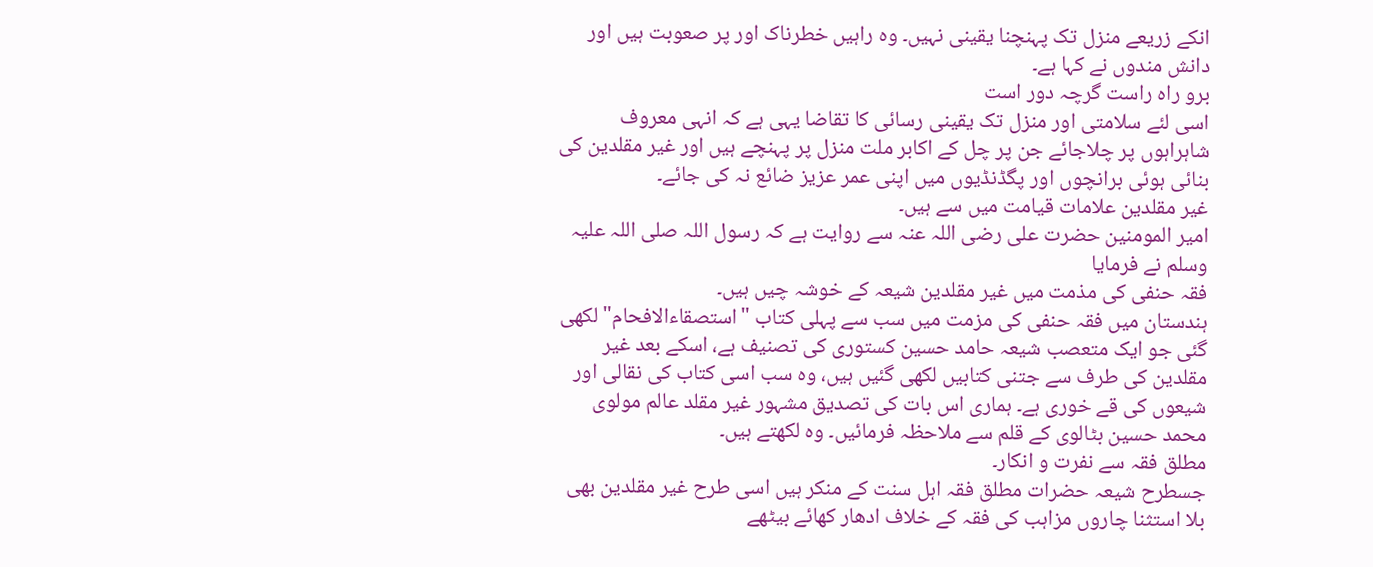انکے زریعے منزل تک پہنچنا یقینی نہیں۔ وہ راہیں خطرناک اور پر صعوبت ہیں اور دانش مندوں نے کہا ہے۔
برو راہ راست گرچہ دور است
اسی لئے سلامتی اور منزل تک یقینی رسائی کا تقاضا یہی ہے کہ انہی معروف شاہراہوں پر چلاجائے جن پر چل کے اکابر ملت منزل پر پہنچے ہیں اور غیر مقلدین کی بنائی ہوئی برانچوں اور پگڈنڈیوں میں اپنی عمر عزیز ضائع نہ کی جائے۔
غیر مقلدین علامات قیامت میں سے ہیں۔
امیر المومنین حضرت علی رضی اللہ عنہ سے روایت ہے کہ رسول اللہ صلی اللہ علیہ وسلم نے فرمایا
فقہ حنفی کی مذمت میں غیر مقلدین شیعہ کے خوشہ چیں ہیں۔
ہندستان میں فقہ حنفی کی مزمت میں سب سے پہلی کتاب "استصقاءالافحام" لکھی گئی جو ایک متعصب شیعہ حامد حسین کستوری کی تصنیف ہے، اسکے بعد غیر مقلدین کی طرف سے جتنی کتابیں لکھی گئیں ہیں، وہ سب اسی کتاب کی نقالی اور شیعوں کی قے خوری ہے۔ ہماری اس بات کی تصدیق مشہور غیر مقلد عالم مولوی محمد حسین بٹالوی کے قلم سے ملاحظہ فرمائیں۔ وہ لکھتے ہیں۔
مطلق فقہ سے نفرت و انکار۔
جسطرح شیعہ حضرات مطلق فقہ اہل سنت کے منکر ہیں اسی طرح غیر مقلدین بھی بلا استثنا چاروں مزاہب کی فقہ کے خلاف ادھار کھائے بیٹھے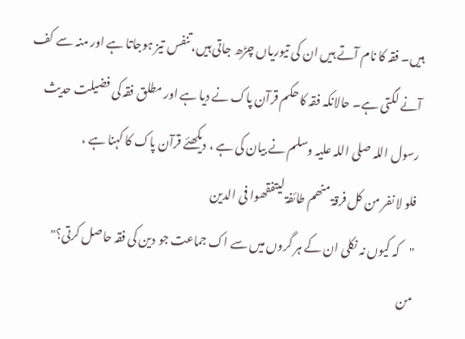ہیں۔ فقہ کا نام آتے ہیں ان کی تیوریاں چڑھ جاتی ہیں، تنفس تیز ہوجاتا ہے اور منہ سے کف آنے لگتی ہے۔ حالانکہ فقہ کا حکم قرآن پاک نے دیا ہے اور مطلق فقہ کی فضیلت حدیث رسول اللہ صلی اللہ علیہ وسلم نے بیان کی ہے ، دیکھئے قرآن پاک کا کہنا ہے ،
فلو لا نفر من کل فرقۃ منھم طائفۃ لیتفقھوا فی الدین
"کہ کیوں نہ نکلی ان کے ہر گروں میں سے اک جماعت جو دین کی فقہ حاصل کرتی؟"
من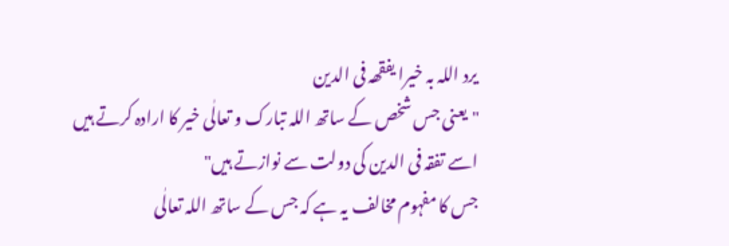یرد اللہ بہ خیرا یفقھہ فی الدین
"یعنی جس شخص کے ساتھ اللہ تبارک و تعالٰی خیر کا ارادہ کرتے ہیں اسے تفقہ فی الدین کی دولت سے نوازتے ہیں"
جس کا مفہوم مخالف یہ ہے کہ جس کے ساتھ اللہ تعالٰی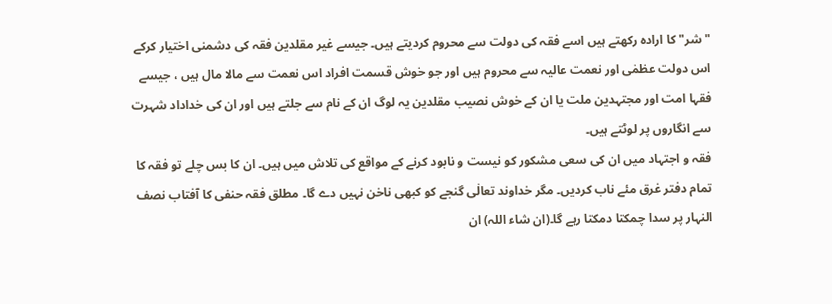"شر" کا ارادہ رکھتے ہیں اسے فقہ کی دولت سے محروم کردیتے ہیں۔ جیسے غیر مقلدین فقہ کی دشمنی اختیار کرکے اس دولت عظمٰی اور نعمت عالیہ سے محروم ہیں اور جو خوش قسمت افراد اس نعمت سے مالا مال ہیں ، جیسے فقہا امت اور مجتہدین ملت یا ان کے خوش نصیب مقلدین یہ لوگ ان کے نام سے جلتے ہیں اور ان کی خداداد شہرت سے انگاروں پر لوٹتے ہیں۔
فقہ و اجتہاد میں ان کی سعی مشکور کو نیست و نابود کرنے کے مواقع کی تلاش میں ہیں۔ ان کا بس چلے تو فقہ کا تمام دفتر غرق مئے ناب کردیں۔ مگر خداوند تعالٰی گنجے کو کبھی ناخن نہیں دے گا۔ مطلق فقہ حنفی کا آفتاب نصف النہار پر سدا چمکتا دمکتا رہے گا۔(ان شاء اللہ) ان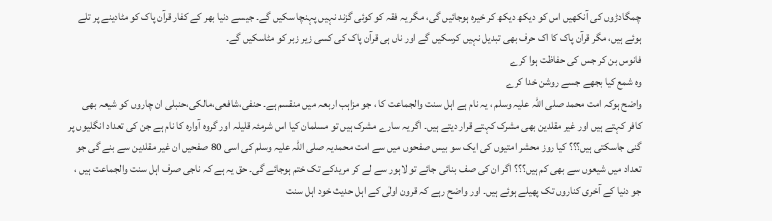چمگادڑوں کی آنکھیں اس کو دیکھ دیکھ کر خیرہ ہوجائیں گی، مگر یہ فقہ کو کوئی گزند نہیں پہنچا سکیں گے۔ جیسے دنیا بھر کے کفار قرآن پاک کو مٹادینے پر تلے ہوئے ہیں، مگر قرآن پاک کا اک حرف بھی تبدیل نہیں کرسکیں گے اور ناں ہی قرآن پاک کی کسی زیر زبر کو مٹاسکیں گے۔
فانوس بن کر جس کی حفاظت ہوا کرے
وہ شمع کیا بجھے جسے روشن خدا کرے
واضح ہوکہ امت محمد صلی اللہ علیہ وسلم ، یہ نام ہے اہل سنت والجماعت کا ، جو مزاہب اربعہ میں منقسم ہے۔ حنفی،شافعی،مالکی،حنبلی ان چاروں کو شیعہ بھی کافر کہتے ہیں اور غیر مقلدین بھی مشرک کہتے قرار دیتے ہیں۔ اگر یہ سارے مشرک ہیں تو مسلمان کیا اس شرمئہ قلیلہ اور گروہ آوارہ کا نام ہے جن کی تعداد انگلیوں پر گنی جاسکتی ہیں؟؟؟ کیا روز محشر امتیوں کی ایک سو بیس صفحوں میں سے امت محمدیہ صلی اللہ علیہ وسلم کی اسی 80 صفحیں ان غیر مقلدین سے بنے گی جو تعداد میں شیعوں سے بھی کم ہیں؟؟؟ اگر ان کی صف بنائی جائے تو لاہور سے لے کر مریدکے تک ختم ہوجائے گی۔ حق یہ ہے کہ ناجی صرف اہل سنت والجماعت ہیں ، جو دنیا کے آخری کناروں تک پھیلے ہوئے ہیں۔ اور واضح رہے کہ قرون اولٰی کے اہل حدیث خود اہل سنت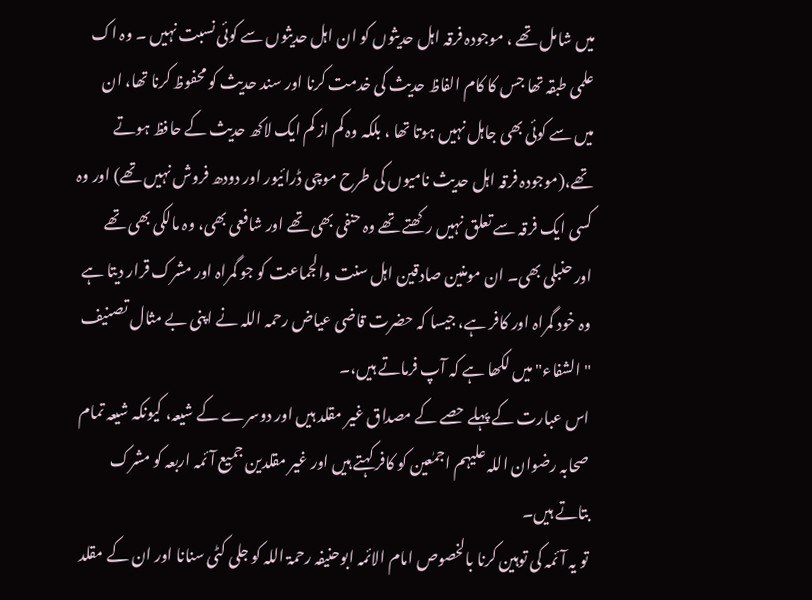میں شامل تھے ، موجودہ فرقہ اہل حدیثوں کو ان اہل حدیثوں سے کوئی نسبت نہیں ۔ وہ اک علمی طبقہ تھا جس کا کام الفاظ حدیث کی خدمت کرنا اور سند حدیث کو محفوظ کرنا تھا، ان میں سے کوئی بھی جاہل نہیں ہوتا تھا ، بلکہ وہ کم از کم ایک لاکھ حدیث کے حافظ ہوتے تھے،(موجودہ فرقہ اہل حدیث نامیوں کی طرح موچی ڈرائیور اور دودھ فروش نہیں تھے) اور وہ کسی ایک فرقہ سے تعلق نہیں رکھتے تھے وہ حنفی بھی تھے اور شافعی بھی، وہ مالکی بھی تھے اور حنبلی بھی۔ ان مومنین صادقین اہل سنت والجماعت کو جو گمراہ اور مشرک قرار دیتا ہے وہ خود گمراہ اور کافر ہے، جیسا کہ حضرت قاضی عیاض رحمہ اللہ نے اپنی بے مثال تصنیف " الشفاء" میں لکھا ہے کہ آپ فرماتے ہیں،۔
اس عبارت کے پہلے حصے کے مصداق غیر مقلد ہیں اور دوسرے کے شیعہ، کیونکہ شیعہ تمام صحابہ رضوان اللہ علیہم اجمٰعین کو کافر کہتے ہیں اور غیر مقلدین جمیع آئمہ اربعہ کو مشرک بتاتے ہیں۔
تو یہ آئمہ کی توہین کرنا بالخصوص امام الائمہ ابوحنیفہ رحمۃ اللہ کو جلی کٹی سنانا اور ان کے مقلد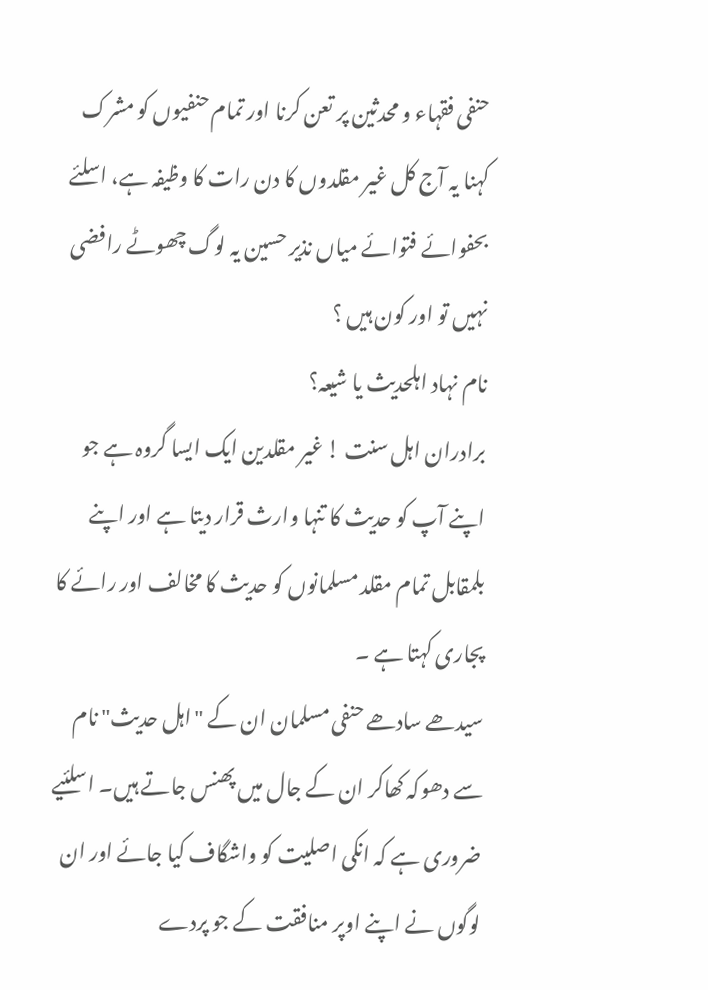حنفی فقہاء و محدثین پر تعن کرنا اور تمام حنفیوں کو مشرک کہنا یہ آج کل غیر مقلدوں کا دن رات کا وظیفہ ہے، اسلئے بحفوائے فتوائے میاں نذیر حسین یہ لوگ چھوٹے رافضی نہیں تو اور کون ہیں ؟
نام نہاد اہلحدیث یا شیعہ؟
برادران اہل سنت ! غیر مقلدین ایک ایسا گروہ ہے جو اپنے آپ کو حدیث کا تنہا وارث قرار دیتا ہے اور اپنے بلمقابل تمام مقلد مسلمانوں کو حدیث کا مخالف اور رائے کا پجاری کہتا ہے ۔
سیدھے سادھے حنفی مسلمان ان کے "اہل حدیث" نام سے دھوکہ کھاکر ان کے جال میں پھنس جاتے ہیں۔ اسلئیے ضروری ہے کہ انکی اصلیت کو واشگاف کیا جائے اور ان لوگوں نے اپنے اوپر منافقت کے جو پردے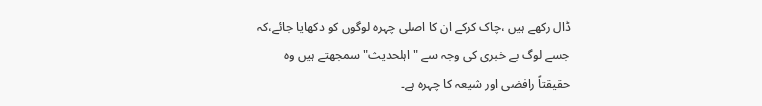ڈال رکھے ہیں ،چاک کرکے ان کا اصلی چہرہ لوگوں کو دکھایا جائے،کہ جسے لوگ بے خبری کی وجہ سے "اہلحدیث" سمجھتے ہیں وہ حقیقتاً رافضی اور شیعہ کا چہرہ ہے۔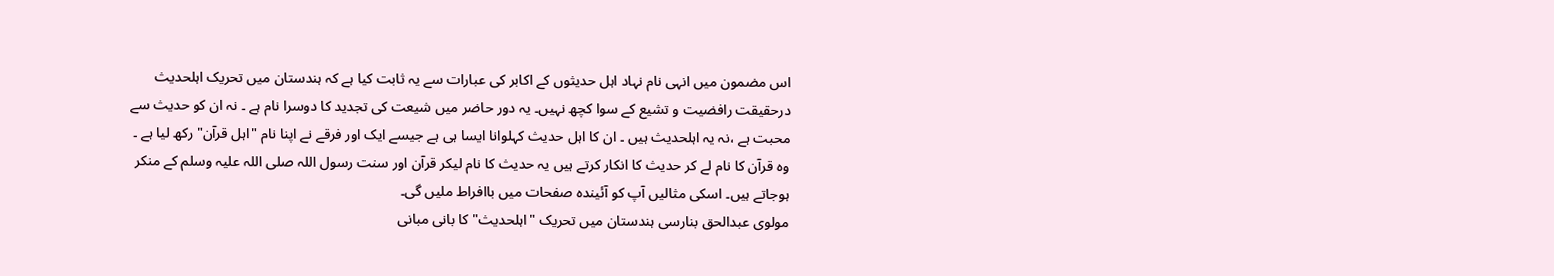اس مضمون میں انہی نام نہاد اہل حدیثوں کے اکابر کی عبارات سے یہ ثابت کیا ہے کہ ہندستان میں تحریک اہلحدیث درحقیقت رافضیت و تشیع کے سوا کچھ نہیں۔ یہ دور حاضر میں شیعت کی تجدید کا دوسرا نام ہے ۔ نہ ان کو حدیث سے محبت ہے ،نہ یہ اہلحدیث ہیں ۔ ان کا اہل حدیث کہلوانا ایسا ہی ہے جیسے ایک اور فرقے نے اپنا نام "اہل قرآن" رکھ لیا ہے ۔ وہ قرآن کا نام لے کر حدیث کا انکار کرتے ہیں یہ حدیث کا نام لیکر قرآن اور سنت رسول اللہ صلی اللہ علیہ وسلم کے منکر ہوجاتے ہیں۔ اسکی مثالیں آپ کو آئیندہ صفحات میں باافراط ملیں گی۔
مولوی عبدالحق بنارسی ہندستان میں تحریک "اہلحدیث" کا بانی مبانی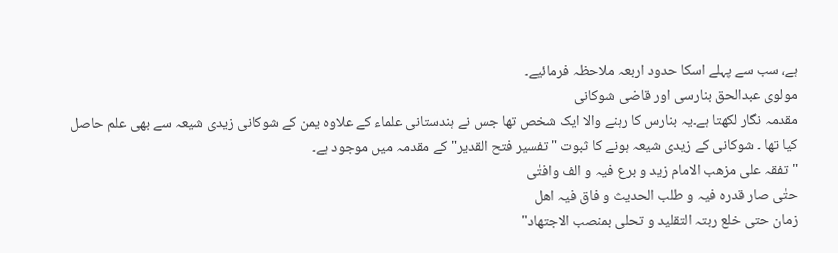ہے، سب سے پہلے اسکا حدود اربعہ ملاحظہ فرمائیے۔
مولوی عبدالحق بنارسی اور قاضی شوکانی
مقدمہ نگار لکھتا ہے۔یہ بنارس کا رہنے والا ایک شخص تھا جس نے ہندستانی علماء کے علاوہ یمن کے شوکانی زیدی شیعہ سے بھی علم حاصل کیا تھا ۔ شوکانی کے زیدی شیعہ ہونے کا ثبوت "تفسیر فتح القدیر" کے مقدمہ میں موجود ہے۔
"تفقہ علی مزھب الامام زید و برع فیہ و الف وافتٰی
حتٰی صار قدرہ فیہ و طلب الحدیث و فاق فیہ اھل
زمان حتی خلع ربتہ التقلید و تحلی بمنصب الاجتھاد"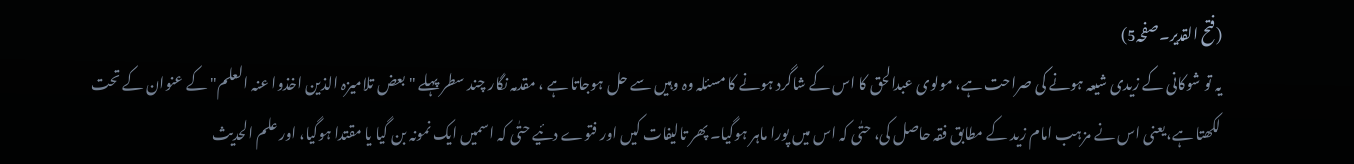(فتح القدیر۔صفحہ5)
یہ تو شوکانی کے زیدی شیعہ ہونے کی صراحت ہے، مولوی عبدالحق کا اس کے شاگرد ہونے کا مسئلہ وہ وہیں سے حل ہوجاتا ہے ، مقدمہ نگار چند سطر پہلے "بعض تلامیزہ الذین اخذوا عنہ العلم" کے عنوان کے تحت لکھتا ہے،یعنی اس نے مزہب امام زید کے مطابق فقہ حاصل کی، حتٰی کہ اس میں پورا ماہر ہوگیا۔ پھر تالیفات کیں اور فتوے دئیے حتٰی کہ اسمیں ایک نمونہ بن گیا یا مقتدا ہوگیا، اور علم الحدیث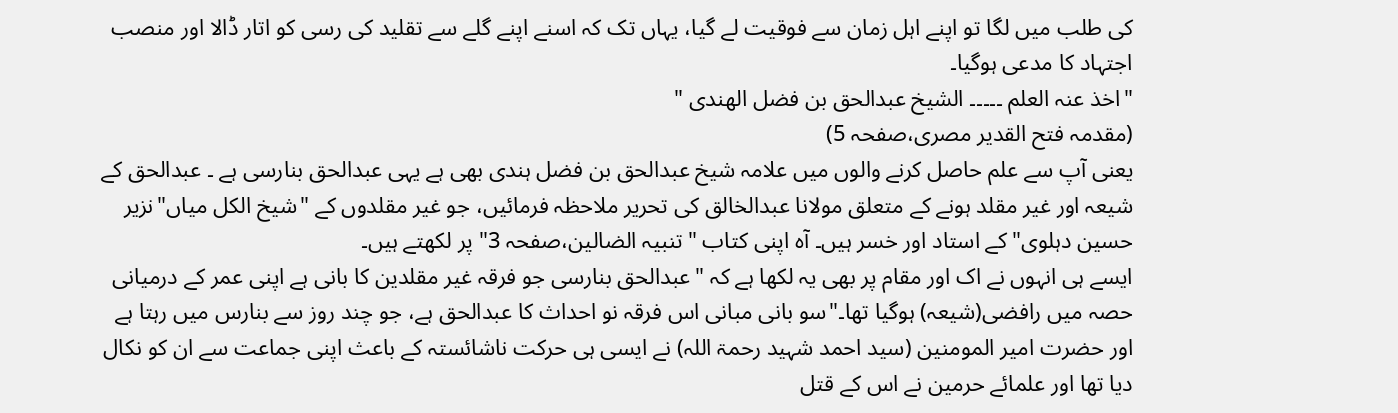کی طلب میں لگا تو اپنے اہل زمان سے فوقیت لے گیا، یہاں تک کہ اسنے اپنے گلے سے تقلید کی رسی کو اتار ڈالا اور منصب اجتہاد کا مدعی ہوگیا۔
"اخذ عنہ العلم ۔۔۔۔۔ الشیخ عبدالحق بن فضل الھندی "
(مقدمہ فتح القدیر مصری،صفحہ 5)
یعنی آپ سے علم حاصل کرنے والوں میں علامہ شیخ عبدالحق بن فضل ہندی بھی ہے یہی عبدالحق بنارسی ہے ۔ عبدالحق کے شیعہ اور غیر مقلد ہونے کے متعلق مولانا عبدالخالق کی تحریر ملاحظہ فرمائیں، جو غیر مقلدوں کے "شیخ الکل میاں"نزیر حسین دہلوی" کے استاد اور خسر ہیں۔ آہ اپنی کتاب "تنبیہ الضالین،صفحہ 3" پر لکھتے ہیں۔
ایسے ہی انہوں نے اک اور مقام پر بھی یہ لکھا ہے کہ "عبدالحق بنارسی جو فرقہ غیر مقلدین کا بانی ہے اپنی عمر کے درمیانی حصہ میں رافضی(شیعہ) ہوگیا تھا۔"سو بانی مبانی اس فرقہ نو احداث کا عبدالحق ہے، جو چند روز سے بنارس میں رہتا ہے اور حضرت امیر المومنین (سید احمد شہید رحمۃ اللہ) نے ایسی ہی حرکت ناشائستہ کے باعث اپنی جماعت سے ان کو نکال دیا تھا اور علمائے حرمین نے اس کے قتل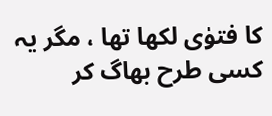کا فتوٰی لکھا تھا ، مگر یہ کسی طرح بھاگ کر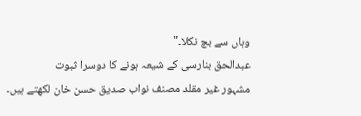وہاں سے بچ نکلا۔"
عبدالحق بنارسی کے شیعہ ہونے کا دوسرا ثبوت
مشہور غیر مقلد مصنف نواب صدیق حسن خان لکھتے ہیں۔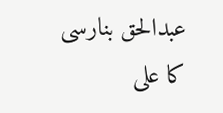عبدالحق بنارسی کا علی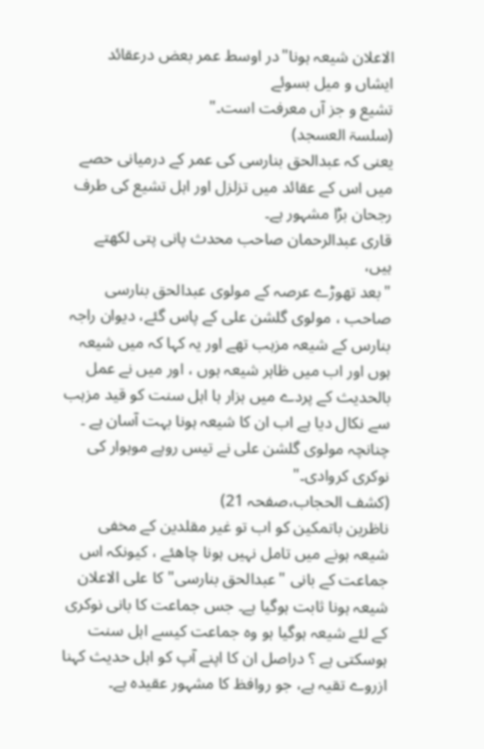الاعلان شیعہ ہونا"در اوسط عمر بعض درعقائد ایشاں و میل بسوئے
تشیع و جز آں معرفت است۔"
(سلسۃ العسجد)
یعنی کہ عبدالحق بنارسی کی عمر کے درمیانی حصے میں اس کے عقائد میں تزلزل اور اہل تشیع کی طرف رجحان بڑا مشہور ہے۔
قاری عبدالرحمان صاحب محدث پانی پتی لکھتے ہیں،
"بعد تھوڑے عرصہ کے مولوی عبدالحق بنارسی صاحب ، مولوی گلشن علی کے پاس گئے، دیوان راجہ بنارس کے شیعہ مزہب تھے اور یہ کہا کہ میں شیعہ ہوں اور اب میں ظاہر شیعہ ہوں ، اور میں نے عمل بالحدیث کے پردے میں ہزار ہا اہل سنت کو قید مزہب سے نکال دیا ہے اب ان کا شیعہ ہونا بہت آسان ہے ۔ چنانچہ مولوی گلشن علی نے تیس روپے موہوار کی نوکری کروادی۔"
(کشف الحجاب،صفحہ 21)
ناظرین باتمکین کو اب تو غیر مقلدین کے مخفی شیعہ ہونے میں تامل نہیں ہونا چاھئے ، کیونکہ اس جماعت کے بانی "عبدالحق بنارسی" کا علی الاعلان شیعہ ہونا ثابت ہوگیا ہے۔ جس جماعت کا بانی نوکری کے لئے شیعہ ہوگیا ہو وہ جماعت کیسے اہل سنت ہوسکتی ہے ؟ دراصل ان کا اپنے آپ کو اہل حدیث کہنا ازروے تقیہ ہے، جو روافظ کا مشہور عقیدہ ہے۔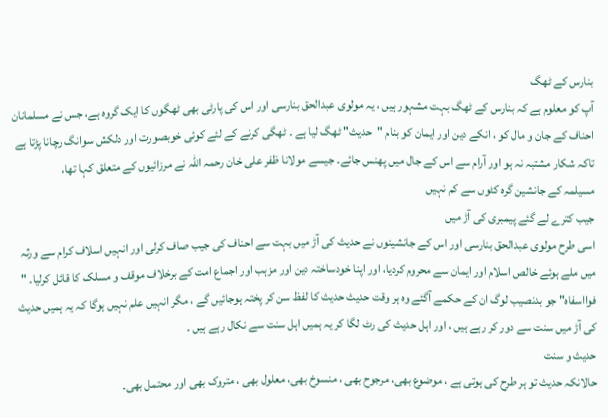بنارس کے ٹھگ
آپ کو معلوم ہے کہ بنارس کے ٹھگ بہت مشہور ہیں ، یہ مولوی عبدالحق بنارسی اور اس کی پارٹی بھی ٹھگوں کا ایک گروہ ہے، جس نے مسلمانان احناف کے جان و مال کو ، انکے دین اور ایمان کو بنام "حدیث" ٹھگ لیا ہے ۔ ٹھگی کرنے کے لئے کوئی خوبصورت اور دلکش سوانگ رچانا پڑتا ہے تاکہ شکار مشتبہ نہ ہو اور آرام سے اس کے جال میں پھنس جائے۔ جیسے مولانا ظفر علی خان رحمہ اللہ نے مرزائیوں کے متعلق کہا تھا،
مسیلمہ کے جانشین گرہ کٹوں سے کم نہیں
جیب کترے لے گئے پیمبری کی آڑ میں
اسی طرح مولوی عبدالحق بنارسی اور اس کے جانشینوں نے حدیث کی آڑ میں بہت سے احناف کی جیب صاف کرلی اور انہیں اسلاف کرام سے ورثہ میں ملے ہوئے خالص اسلام اور ایمان سے محروم کردیا، اور اپنا خودساختہ دین اور مزہب اور اجماع امت کے برخلاف موقف و مسلک کا قائل کرلیا۔ " فوااسفاہ" جو بدنصیب لوگ ان کے حکمے آگئے وہ ہر وقت حدیث حدیث کا لفظ سن کر پختہ ہوجائیں گے ، مگر انہیں علم نہیں ہوگا کہ یہ ہمیں حدیث کی آڑ میں سنت سے دور کر رہے ہیں ، اور اہل حدیث کی رٹ لگا کر یہ ہمیں اہل سنت سے نکال رہے ہیں ۔
حدیث و سنت
حالانکہ حدیث تو ہر طرح کی ہوتی ہے ، موضوع بھی، مرجوح بھی ، منسوخ بھی، معلول بھی ، متروک بھی اور محتمل بھی۔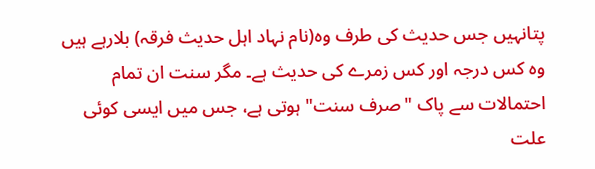پتانہیں جس حدیث کی طرف وہ(نام نہاد اہل حدیث فرقہ) بلارہے ہیں وہ کس درجہ اور کس زمرے کی حدیث ہے۔ مگر سنت ان تمام احتمالات سے پاک "صرف سنت" ہوتی ہے، جس میں ایسی کوئی علت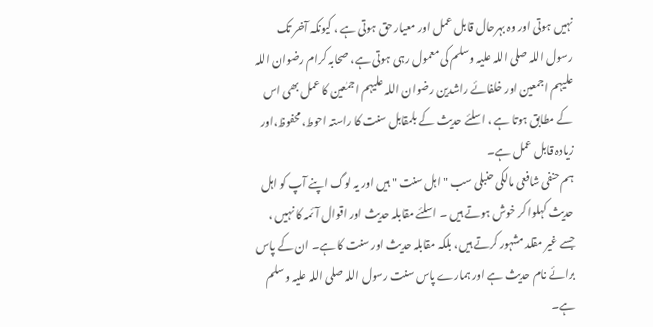نہیں ہوتی اور وہ بہرحال قابل عمل اور معیار حق ہوتی ہے ، کیونکہ آخر تک رسول اللہ صلی اللہ علیہ وسلم کی معمول رہی ہوتی ہے، صحابہ کرام رضوان اللہ علیہم اجمعین اور خلفائے راشدین رضوان اللہ علیہم اجمٰعین کا عمل بھی اس کے مطابق ہوتا ہے ، اسلئے حدیث کے بلمقابل سنت کا راستہ احوط،محفوظ،اور زیادہ قابل عمل ہے۔
ہم حنفی شافعی مالکی حنبلی سب "اہل سنت " ہیں اور یہ لوگ اپنے آپ کو اہل حدیث کہلوا کر خوش ہوتے ہیں ۔ اسلئے مقابلہ حدیث اور اقوال آئمہ کا نہیں ، جسے غیر مقلد مشہور کرتے ہیں، بلکہ مقابلہ حدیث اور سنت کا ہے۔ ان کے پاس برائے نام حدیث ہے اور ہمارے پاس سنت رسول اللہ صلی اللہ علیہ وسلم ہے۔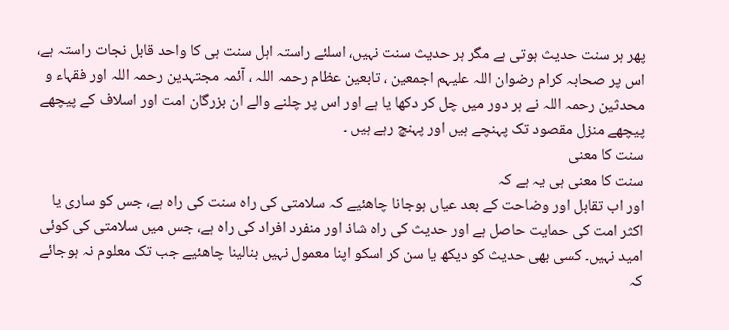پھر ہر سنت حدیث ہوتی ہے مگر ہر حدیث سنت نہیں، اسلئے راستہ اہل سنت ہی کا واحد قابل نجات راستہ ہے، اس پر صحابہ کرام رضوان اللہ علیہم اجمعین ، تابعین عظام رحمہ اللہ ، آئمہ مجتہدین رحمہ اللہ اور فقہاء و محدثین رحمہ اللہ نے ہر دور میں چل کر دکھا یا ہے اور اس پر چلنے والے ان بزرگان امت اور اسلاف کے پیچھے پیچھے منزل مقصود تک پہنچے ہیں اور پہنچ رہے ہیں ۔
سنت کا معنی
سنت کا معنی ہی یہ ہے کہ
اور اب تقابل اور وضاحت کے بعد عیاں ہوجانا چاھئیے کہ سلامتی کی راہ سنت کی راہ ہے، جس کو ساری یا اکثر امت کی حمایت حاصل ہے اور حدیث کی راہ شاذ اور منفرد افراد کی راہ ہے، جس میں سلامتی کی کوئی امید نہیں۔ کسی بھی حدیث کو دیکھ یا سن کر اسکو اپنا معمول نہیں بنالینا چاھئیے جب تک معلوم نہ ہوجائے کہ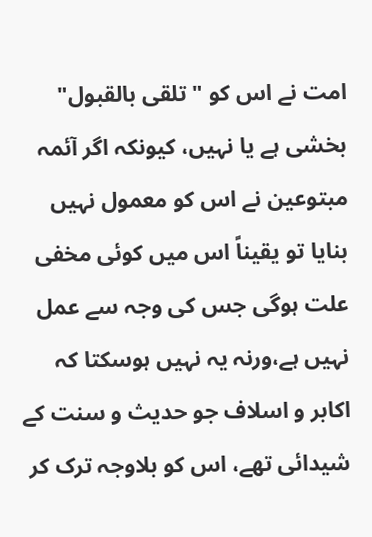امت نے اس کو "تلقی بالقبول" بخشی ہے یا نہیں، کیونکہ اگر آئمہ مبتوعین نے اس کو معمول نہیں بنایا تو یقیناً اس میں کوئی مخفی علت ہوگی جس کی وجہ سے عمل نہیں ہے،ورنہ یہ نہیں ہوسکتا کہ اکابر و اسلاف جو حدیث و سنت کے شیدائی تھے، اس کو بلاوجہ ترک کر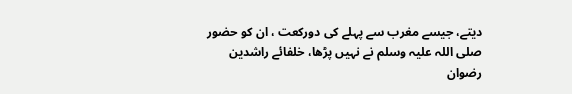دیتے، جیسے مغرب سے پہلے کی دورکعت ، ان کو حضور صلی اللہ علیہ وسلم نے نہیں پڑھا، خلفائے راشدین رضوان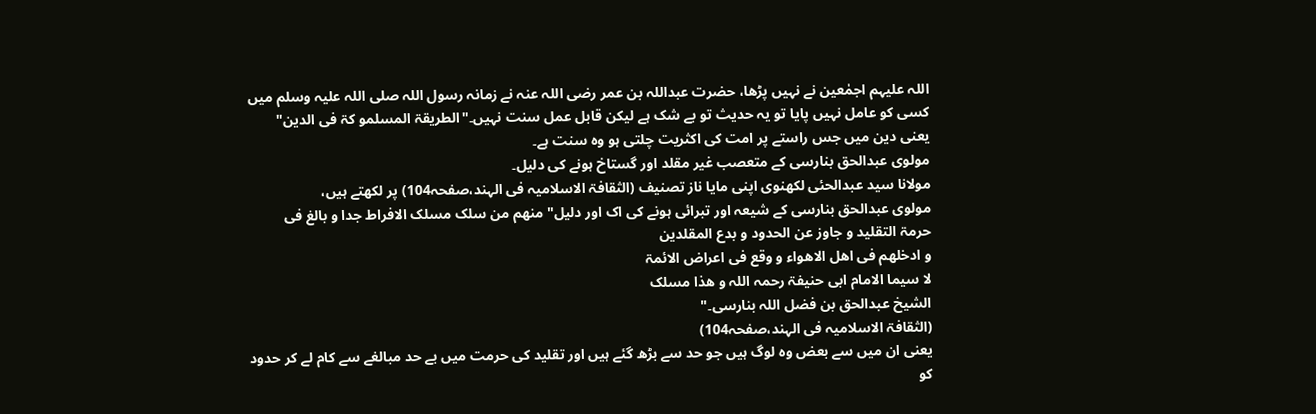اللہ علیہم اجمٰعین نے نہیں پڑھا، حضرت عبداللہ بن عمر رضی اللہ عنہ نے زمانہ رسول اللہ صلی اللہ علیہ وسلم میں کسی کو عامل نہیں پایا تو یہ حدیث تو بے شک ہے لیکن قابل عمل سنت نہیں۔"الطریقۃ المسلمو کۃ فی الدین"
یعنی دین میں جس راستے پر امت کی اکثریت چلتی ہو وہ سنت ہے۔
مولوی عبدالحق بنارسی کے متعصب غیر مقلد اور گستاخ ہونے کی دلیل۔
مولانا سید عبدالحئی لکھنوی اپنی مایا ناز تصنیف (الثقافۃ الاسلامیہ فی الہند،صفحہ104) پر لکھتے ہیں،
مولوی عبدالحق بنارسی کے شیعہ اور تبرائی ہونے کی اک اور دلیل"منھم من سلک مسلک الافراط جدا و بالغ فی
حرمۃ التقلید و جاوز عن الحدود و بدع المقلدین
و ادخلھم فی اھل الاھواء و وقع فی اعراض الائمۃ
لا سیما الامام ابی حنیفۃ رحمہ اللہ و ھذا مسلک
الشیخ عبدالحق بن فضل اللہ بنارسی۔"
(الثقافۃ الاسلامیہ فی الہند،صفحہ104)
یعنی ان میں سے بعض وہ لوگ ہیں جو حد سے بڑھ گئے ہیں اور تقلید کی حرمت میں بے حد مبالغے سے کام لے کر حدود کو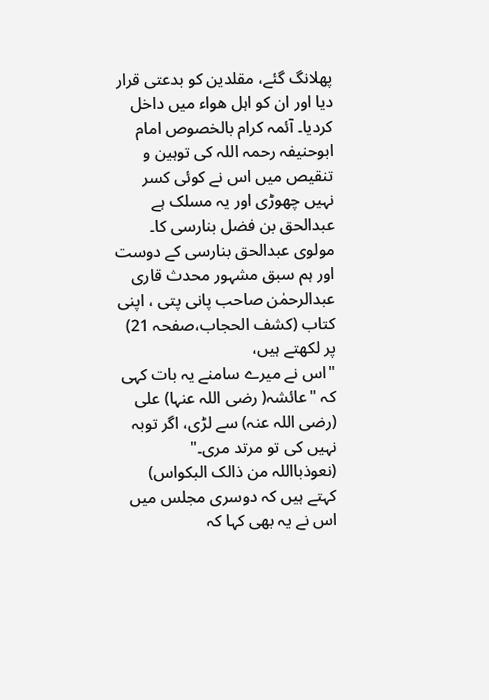پھلانگ گئے، مقلدین کو بدعتی قرار دیا اور ان کو اہل ھواء میں داخل کردیا۔ آئمہ کرام بالخصوص امام ابوحنیفہ رحمہ اللہ کی توہین و تنقیص میں اس نے کوئی کسر نہیں چھوڑی اور یہ مسلک ہے عبدالحق بن فضل بنارسی کا۔
مولوی عبدالحق بنارسی کے دوست اور ہم سبق مشہور محدث قاری عبدالرحمٰن صاحب پانی پتی ، اپنی کتاب (کشف الحجاب،صفحہ 21) پر لکھتے ہیں،
"اس نے میرے سامنے یہ بات کہی کہ "عائشہ( رضی اللہ عنہا) علی (رضی اللہ عنہ) سے لڑی، اگر توبہ نہیں کی تو مرتد مری۔"
(نعوذبااللہ من ذالک البکواس)
کہتے ہیں کہ دوسری مجلس میں اس نے یہ بھی کہا کہ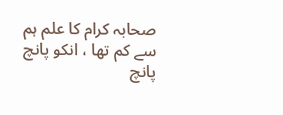صحابہ کرام کا علم ہم سے کم تھا ، انکو پانچ پانچ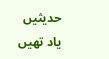حدیثیں یاد تھیں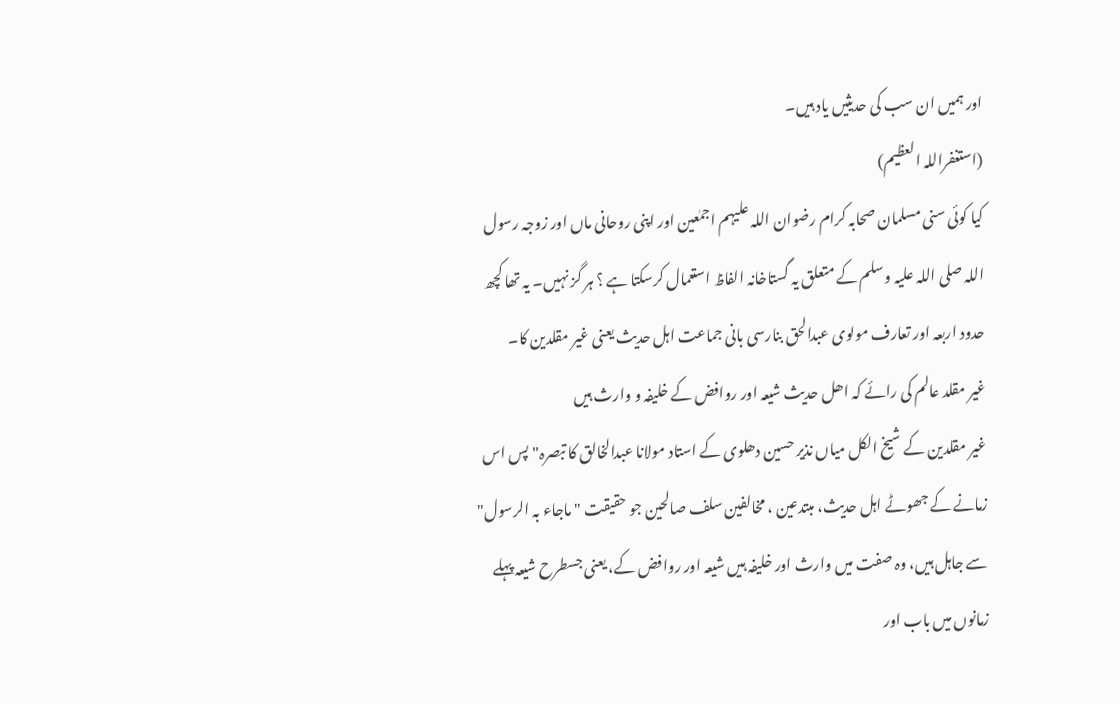اور ہمیں ان سب کی حدیثیں یاد ہیں۔
(استغفراللہ العظیم)
کیا کوئی سنی مسلمان صحابہ کرام رضوان اللہ علیہم اجمٰعین اور اپنی روحانی ماں اور زوجہ رسول اللہ صلی اللہ علیہ وسلم کے متعلق یہ گستاخانہ الفاظ استعمال کرسکتا ہے ؟ ہر گز نہیں۔ یہ تھا کچھ حدود اربعہ اور تعارف مولوی عبدالحق بنارسی بانی جماعت اہل حدیث یعنی غیر مقلدین کا۔
غیر مقلد عالم کی رائے کہ اھل حدیث شیعہ اور روافض کے خلیفہ و وارث ہیں
غیر مقلدین کے شیخ الکل میاں نذیر حسین دھلوی کے استاد مولانا عبدالخالق کا تبصرہ"پس اس زمانے کے جھوٹے اہل حدیث، مبتدعین ، مخالفین سلف صالحین جو حقیقت "ماجاء بہ الرسول" سے جاہل ہیں، وہ صفت میں وارث اور خلیفہ ہیں شیعہ اور روافض کے، یعنی جسطرح شیعہ پہلے زمانوں میں باب اور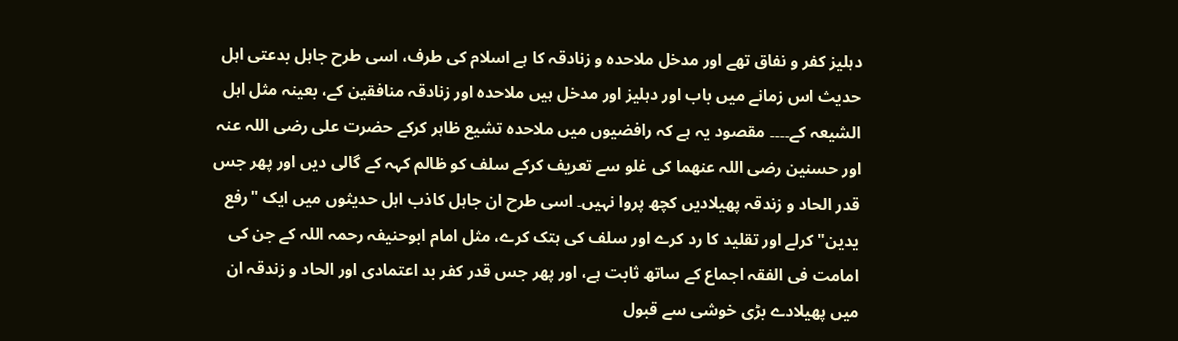دہلیز کفر و نفاق تھے اور مدخل ملاحدہ و زنادقہ کا ہے اسلام کی طرف، اسی طرح جاہل بدعتی اہل حدیث اس زمانے میں باب اور دہلیز اور مدخل ہیں ملاحدہ اور زنادقہ منافقین کے، بعینہ مثل اہل الشیعہ کے۔۔۔۔ مقصود یہ ہے کہ رافضیوں میں ملاحدہ تشیع ظاہر کرکے حضرت علی رضی اللہ عنہ اور حسنین رضی اللہ عنھما کی غلو سے تعریف کرکے سلف کو ظالم کہہ کے گالی دیں اور پھر جس قدر الحاد و زندقہ پھیلادیں کچھ پروا نہیں۔ اسی طرح ان جاہل کاذب اہل حدیثوں میں ایک "رفع یدین" کرلے اور تقلید کا رد کرے اور سلف کی ہتک کرے، مثل امام ابوحنیفہ رحمہ اللہ کے جن کی امامت فی الفقہ اجماع کے ساتھ ثابت ہے، اور پھر جس قدر کفر بد اعتمادی اور الحاد و زندقہ ان میں پھیلادے بڑی خوشی سے قبول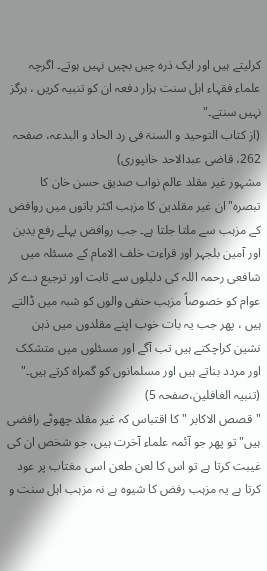کرلیتے ہیں اور ایک ذرہ چیں بچیں نہیں ہوتے۔ اگرچہ علماء فقہاء اہل سنت ہزار دفعہ ان کو تنبیہ کریں ، ہرگز نہیں سنتے۔"
(از کتاب التوحید و السنۃ فی رد الحاد و البدعہ، صفحہ 262، قاضی عبدالاحد خانپوری)
مشہور غیر مقلد عالم نواب صدیق حسن خان کا تبصرہ"ان غیر مقلدین کا مزہب اکثر باتوں میں روافض کے مزہب سے ملتا جلتا ہے۔ جب روافض پہلے رفع یدین اور آمین بلجہر اور قراءت خلف الامام کے مسئلہ میں شافعی رحمہ اللہ کی دلیلوں سے ثابت اور ترجیع دے کر عوام کو خصوصاً مزہب حنفی والوں کو شبہ میں ڈالتے ہیں ، پھر جب یہ بات خوب اپنے مقلدوں میں ذہن نشین کراچکتے ہیں تب آگے اور مسئلوں میں متشکک اور مردد بناتے ہیں اور مسلمانوں کو گمراہ کرتے ہیں۔"
(تنبیہ الغافلین،صفحہ 5)
"قصص الاکابر "کا اقتباس کہ غیر مقلد چھوٹے رافضی ہیں"تو پھر جو آئمہ علماء آخرت ہیں، جو شخص ان کی غیبت کرتا ہے تو اس کا لعن طعن اسی مغتاب پر عود کرتا ہے یہ مزہب رفض کا شیوہ ہے نہ مزہب اہل سنت و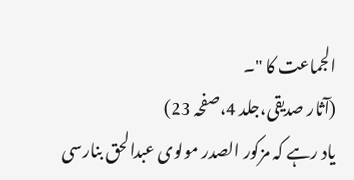الجماعت کا "۔
(آثار صدیقی،جلد 4،صفحہ 23)
یاد رہے کہ مزکور الصدر مولوی عبدالحق بنارسی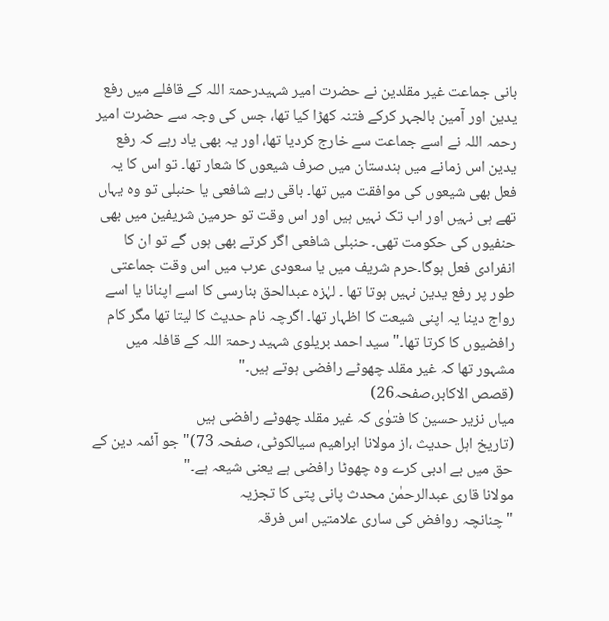بانی جماعت غیر مقلدین نے حضرت امیر شہیدرحمۃ اللہ کے قافلے میں رفع یدین اور آمین بالجہر کرکے فتنہ کھڑا کیا تھا، جس کی وجہ سے حضرت امیر رحمہ اللہ نے اسے جماعت سے خارج کردیا تھا، اور یہ بھی یاد رہے کہ رفع یدین اس زمانے میں ہندستان میں صرف شیعوں کا شعار تھا۔ تو اس کا یہ فعل بھی شیعوں کی موافقت میں تھا۔ باقی رہے شافعی یا حنبلی تو وہ یہاں تھے ہی نہیں اور اب تک نہیں ہیں اور اس وقت تو حرمین شریفین میں بھی حنفیوں کی حکومت تھی۔ حنبلی شافعی اگر کرتے بھی ہوں گے تو ان کا انفرادی فعل ہوگا۔حرم شریف میں یا سعودی عرب میں اس وقت جماعتی طور پر رفع یدین نہیں ہوتا تھا ۔ لہٰزہ عبدالحق بنارسی کا اسے اپنانا یا اسے رواج دینا یہ اپنی شیعت کا اظہار تھا۔ اگرچہ نام حدیث کا لیتا تھا مگر کام رافضیوں کا کرتا تھا۔"سید احمد بریلوی شہید رحمۃ اللہ کے قافلہ میں مشہور تھا کہ غیر مقلد چھوٹے رافضی ہوتے ہیں۔"
(قصص الاکابر،صفحہ26)
میاں نزیر حسین کا فتوٰی کہ غیر مقلد چھوٹے رافضی ہیں
(تاریخ اہل حدیث ،از مولانا ابراھیم سیالکوٹی، صفحہ 73)"جو آئمہ دین کے حق میں بے ادبی کرے وہ چھوٹا رافضی ہے یعنی شیعہ ہے۔"
مولانا قاری عبدالرحمٰن محدث پانی پتی کا تجزیہ
"چنانچہ روافض کی ساری علامتیں اس فرقہ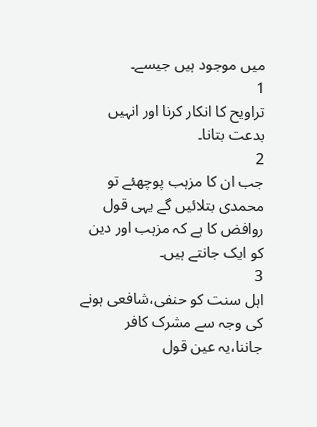میں موجود ہیں جیسے۔
1
تراویح کا انکار کرنا اور انہیں بدعت بتانا۔
2
جب ان کا مزہب پوچھئے تو محمدی بتلائیں گے یہی قول روافض کا ہے کہ مزہب اور دین کو ایک جانتے ہیں۔
3
اہل سنت کو حنفی،شافعی ہونے کی وجہ سے مشرک کافر جاننا،یہ عین قول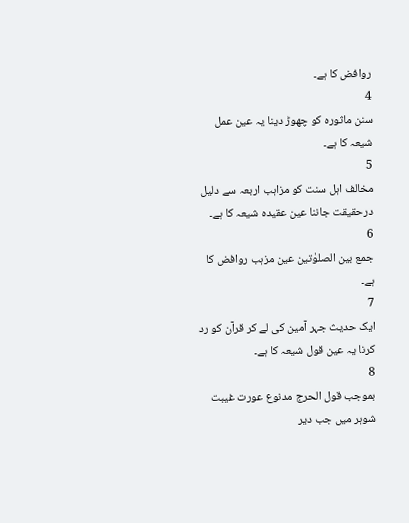روافض کا ہے۔
4
سنن ماثورہ کو چھوڑ دینا یہ عین عمل شیعہ کا ہے۔
5
مخالف اہل سنت کو مزاہب اربعہ سے دلیل درحقیقت جاننا عین عقیدہ شیعہ کا ہے۔
6
جمع بین الصلوٰتین عین مزہب روافض کا ہے۔
7
ایک حدیث جہر آمین کی لے کر قرآن کو رد کرنا یہ عین قول شیعہ کا ہے۔
8
بموجب قول الحرج مدنوع عورت غیبت شوہر میں جب دیر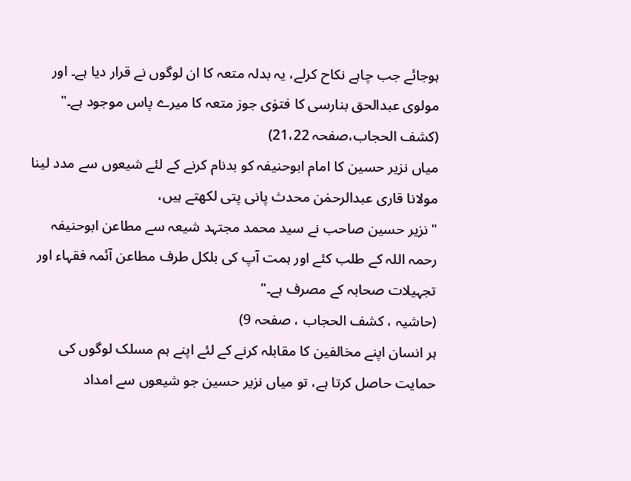ہوجائے جب چاہے نکاح کرلے، یہ بدلہ متعہ کا ان لوگوں نے قرار دیا ہے۔ اور مولوی عبدالحق بنارسی کا فتوٰی جوز متعہ کا میرے پاس موجود ہے۔"
(کشف الحجاب،صفحہ 21،22)
میاں نزیر حسین کا امام ابوحنیفہ کو بدنام کرنے کے لئے شیعوں سے مدد لینا
مولانا قاری عبدالرحمٰن محدث پانی پتی لکھتے ہیں،
"نزیر حسین صاحب نے سید محمد مجتہد شیعہ سے مطاعن ابوحنیفہ رحمہ اللہ کے طلب کئے اور ہمت آپ کی بلکل طرف مطاعن آئمہ فقہاء اور تجہیلات صحابہ کے مصرف ہے۔"
(حاشیہ ، کشف الحجاب ، صفحہ 9)
ہر انسان اپنے مخالفین کا مقابلہ کرنے کے لئے اپنے ہم مسلک لوگوں کی حمایت حاصل کرتا ہے، تو میاں نزیر حسین جو شیعوں سے امداد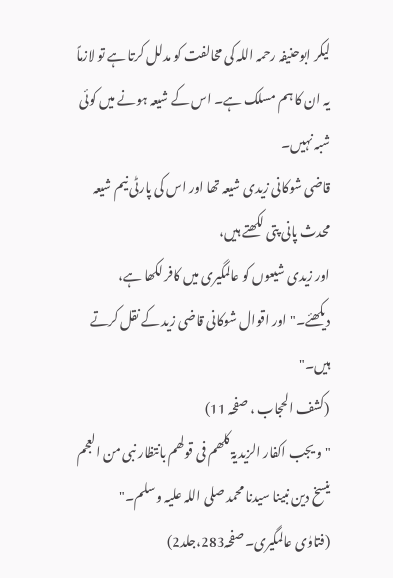لیکر ابوحنیفہ رحمہ اللہ کی مخالفت کو مدلل کرتا ہے تو لازماً یہ ان کا ہم مسلک ہے۔ اس کے شیعہ ہونے میں کوئی شبہ نہیں۔
قاضی شوکانی زیدی شیعہ تھا اور اس کی پارٹی نیم شیعہ
محدث پانی پتی لکھتے ہیں،
اور زیدی شیعوں کو عالمگیری میں کافر لکھا ہے، دیکھئے۔"اور اقوال شوکانی قاضی زید کے نقل کرتے ہیں۔"
(کشف الحجاب ، صفحہ 11)
"و یجب اکفار الزیدیۃ کلھم فی قولھم بانتظار نبی من العجم ینسخ دین نبینا سیدنا محمد صلی اللہ علیہ وسلم۔"
(فتاوٰی عالمگیری۔صفحہ283،جلد2)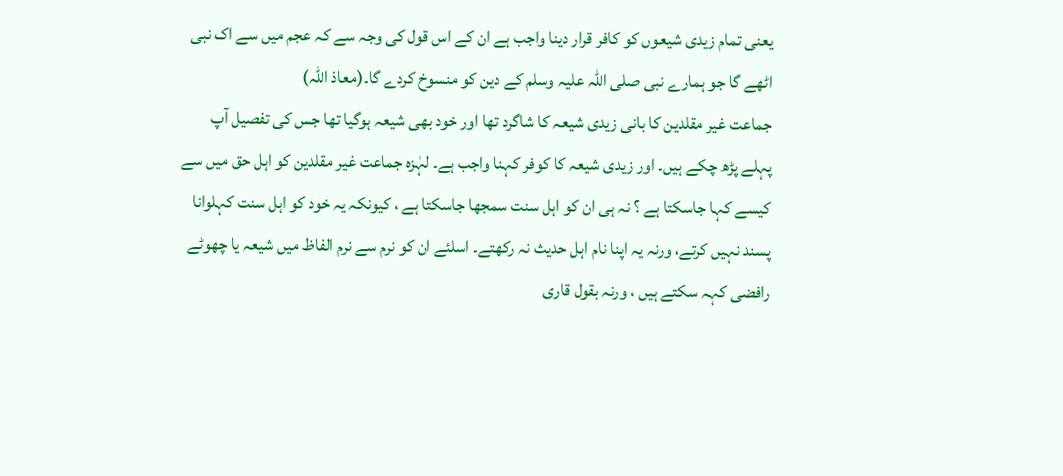یعنی تمام زیدی شیعوں کو کافر قرار دینا واجب ہے ان کے اس قول کی وجہ سے کہ عجم میں سے اک نبی اٹھے گا جو ہمارے نبی صلی اللہ علیہ وسلم کے دین کو منسوخ کردے گا۔(معاذ اللہ)
جماعت غیر مقلدین کا بانی زیدی شیعہ کا شاگرد تھا اور خود بھی شیعہ ہوگیا تھا جس کی تفصیل آپ پہلے پڑھ چکے ہیں۔ اور زیدی شیعہ کا کوفر کہنا واجب ہے۔ لہٰزہ جماعت غیر مقلدین کو اہل حق میں سے کیسے کہا جاسکتا ہے ؟ نہ ہی ان کو اہل سنت سمجھا جاسکتا ہے ، کیونکہ یہ خود کو اہل سنت کہلوانا پسند نہیں کرتے، ورنہ یہ اپنا نام اہل حدیث نہ رکھتے۔ اسلئے ان کو نرم سے نرم الفاظ میں شیعہ یا چھوٹے رافضی کہہ سکتے ہیں ، ورنہ بقول قاری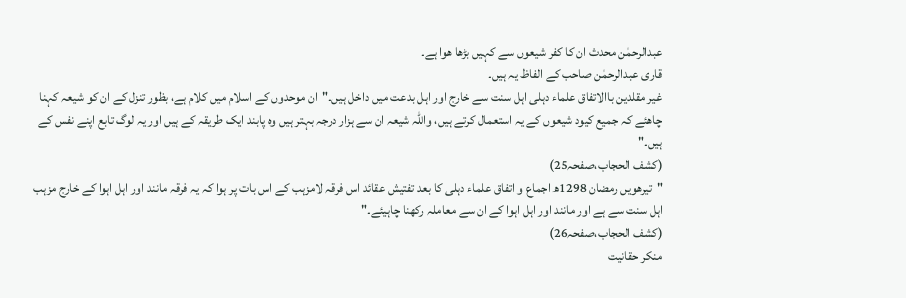عبدالرحمٰن محدث ان کا کفر شیعوں سے کہیں بڑھا ھوا ہے۔
قاری عبدالرحمٰن صاحب کے الفاظ یہ ہیں۔
غیر مقلدین باالاتفاق علماء دہلی اہل سنت سے خارج اور اہل بدعت میں داخل ہیں۔"ان موحدوں کے اسلام میں کلام ہے، بظور تنزل کے ان کو شیعہ کہنا چاھئے کہ جمیع کیود شیعوں کے یہ استعمال کرتے ہیں، واللہ شیعہ ان سے ہزار درجہ بہتر ہیں وہ پابند ایک طریقہ کے ہیں اور یہ لوگ تابع اپنے نفس کے ہیں۔"
(کشف الحجاب،صفحہ25)
"تیرھویں رمضان 1298ھ اجماع و اتفاق علماء دہلی کا بعد تفتیش عقائد اس فرقہ لامزہب کے اس بات پر ہوا کہ یہ فرقہ مانند اور اہل اہوا کے خارج مزہب اہل سنت سے ہے اور مانند اور اہل اہوا کے ان سے معاملہ رکھنا چاہیئے۔"
(کشف الحجاب،صفحہ26)
منکر حقانیت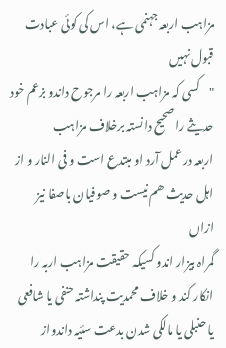مزاہب اربعہ جہنمی ہے، اس کی کوئی عبادت قبول نہیں
"کسی کہ مزاہب اربعہ را مرجوح داندو بزعم خود حدیثے راصحیح دانستہ برخلاف مزاہب
اربعہ درعمل آرد او مبتدع است و فی النار و از اہل حدیث ھم نیست و صوفیان باصفا نیز ازاں
گمراہ بیزار اندو کسیکہ حقیقت مزاہب اربہ را انکار کند و خلاف محمدیت پنداشتہ حنفی یا شافعی
یا حنبلی یا مالکی شدن بدعت سئیہ داندواز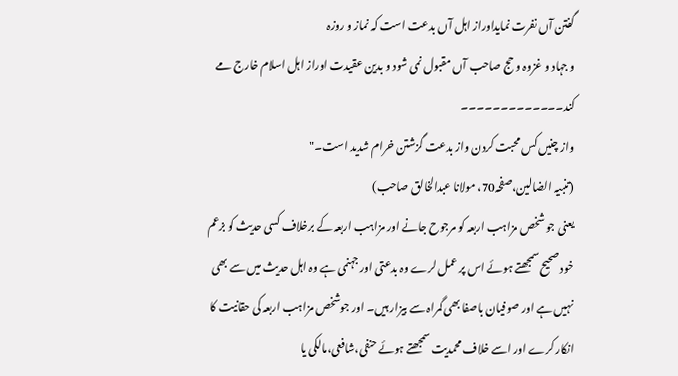گفتن آں نفرت نمایداوراز اہل آں بدعت است کہ نماز و روزہ
و جہاد و غزوہ و حج صاحب آں مقبول نمی شود و بدین عقیدت اوراز اہل اسلام خارج مے کند۔۔۔۔۔۔۔۔۔۔۔۔۔
واز چنیں کس محبت کردن واز بدعت گزشتن خرام شدید است۔"
(تنبیہ الضالین،صفحہ70، مولانا عبدالخالق صاحب)
یعنی جو شخص مزاہب اربعہ کو مرجوح جانے اور مزاہب اربعہ کے برخلاف کسی حدیث کو بزعم خود صحیح سمجھتے ہوئے اس پر عمل لرے وہ بدعتی اور جہنمی ہے وہ اہل حدیث میں سے بھی نہیں ہے اور صوفیان باصفا بھی گمراہ سے بیزار ہیں۔ اور جوشخص مزاہب اربعہ کی حقانیت کا انکار کرے اور اسے خلاف محمدیت سمجھتے ہوئے حنفی،شافعی،مالکی یا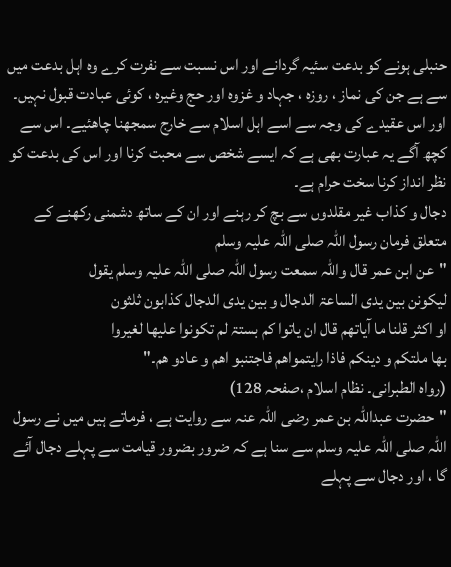حنبلی ہونے کو بدعت سئیہ گردانے اور اس نسبت سے نفرت کرے وہ اہل بدعت میں سے ہے جن کی نماز ، روزہ ، جہاد و غزوہ اور حج وغیرہ ، کوئی عبادت قبول نہیں۔ اور اس عقیدے کی وجہ سے اسے اہل اسلام سے خارج سمجھنا چاھئیے۔ اس سے کچھ آگے یہ عبارت بھی ہے کہ ایسے شخص سے محبت کرنا اور اس کی بدعت کو نظر انداز کرنا سخت حرام ہے۔
دجال و کذاب غیر مقلدوں سے بچ کر رہنے اور ان کے ساتھ دشمنی رکھنے کے متعلق فرمان رسول اللہ صلی اللہ علیہ وسلم
"عن ابن عمر قال واللہ سمعت رسول اللہ صلی اللہ علیہ وسلم یقول
لیکونن بین یدی الساعۃ الدجال و بین یدی الدجال کذابون ثلثون
او اکثر قلنا ما آیاتھم قال ان یاتوا کم بستۃ لم تکونوا علیھا لغیروا
بھا ملتکم و دینکم فاذا رایتمواھم فاجتنبو اھم و عادو ھم۔"
(رواہ الطبرانی۔ نظام اسلام ،صفحہ 128)
"حضرت عبداللہ بن عمر رضی اللہ عنہ سے روایت ہے ، فرماتے ہیں میں نے رسول اللہ صلی اللہ علیہ وسلم سے سنا ہے کہ ضرور بضرور قیامت سے پہلے دجال آئے گا ، اور دجال سے پہلے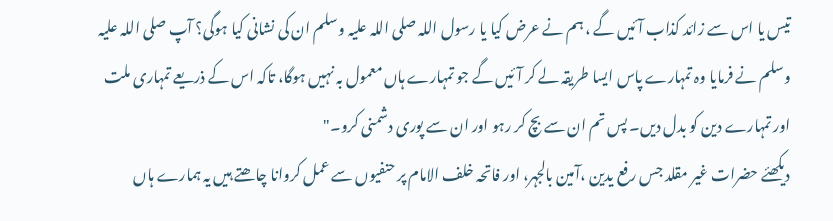تیس یا اس سے زائد کذاب آئیں گے ، ہم نے عرض کیا یا رسول اللہ صلی اللہ علیہ وسلم ان کی نشانی کیا ہوگی؟ آپ صلی اللہ علیہ وسلم نے فرمایا وہ تمہارے پاس ایسا طریقہ لے کر آئیں گے جو تمہارے ہاں معمول بہ نہیں ہوگا، تاکہ اس کے ذریعے تمہاری ملت اور تمہارے دین کو بدل دیں۔ پس تم ان سے بچ کر رہو اور ان سے پوری دشمنی کرو۔"
دیکھئے حضرات غیر مقلد جس رفع یدین ،آمین بالجہر، اور فاتحہ خلف الامام پر حنفیوں سے عمل کروانا چاھتے ہیں یہ ہمارے ہاں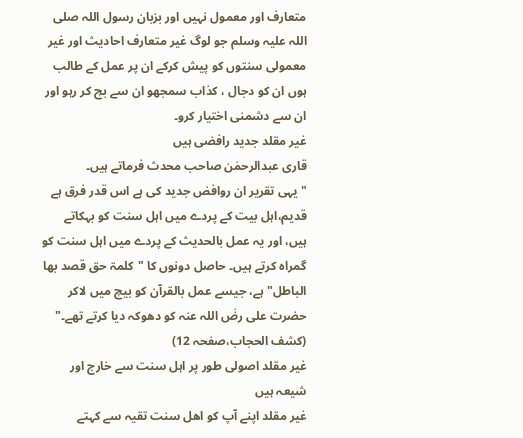متعارف اور معمول نہیں اور بزبان رسول اللہ صلی اللہ علیہ وسلم جو لوگ غیر متعارف احادیث اور غیر معمولی سنتوں کو پیش کرکے ان پر عمل کے طالب ہوں ان کو دجال ، کذاب سمجھو ان سے بچ کر رہو اور ان سے دشمنی اختیار کرو۔
غیر مقلد جدید رافضی ہیں
قاری عبدالرحمٰن صاحب محدث فرماتے ہیں۔
"یہی تقریر ان روافض جدید کی ہے اس قدر فرق ہے قدیم،اہل بیت کے پردے میں اہل سنت کو بہکاتے ہیں، اور یہ عمل بالحدیث کے پردے میں اہل سنت کو گمراہ کرتے ہیں۔ حاصل دونوں کا "کلمۃ حق قصد بھا الباطل" ہے، جیسے عمل بالقرآن کو بیچ میں لاکر حضرت علی رضٰ اللہ عنہ کو دھوکہ دیا کرتے تھے۔"
(کشف الحجاب،صفحہ 12)
غیر مقلد اصولی طور پر اہل سنت سے خارج اور شیعہ ہیں
غیر مقلد اپنے آپ کو اھل سنت تقیہ سے کہتے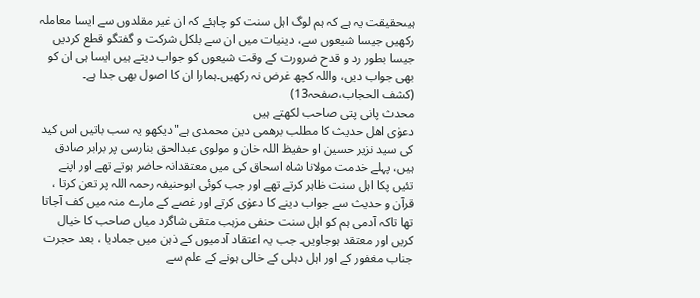ہیںحقیقت یہ ہے کہ ہم لوگ اہل سنت کو چاہئے کہ ان غیر مقلدوں سے ایسا معاملہ رکھیں جیسا شیعوں سے، دینیات میں ان سے بلکل شرکت و گفتگو قطع کردیں جیسا بطور رد و قدح ضرورت کے وقت شیعوں کو جواب دیتے ہیں ایسا ہی ان کو بھی جواب دیں، واللہ کچھ غرض نہ رکھیں۔ہمارا ان کا اصول بھی جدا ہے۔
(کشف الحجاب،صفحہ13)
محدث پانی پتی صاحب لکھتے ہیں
دعوٰی اھل حدیث کا مطلب برھمی دین محمدی ہے"دیکھو یہ سب باتیں اس کید کی سید نزیر حسین او حفیظ اللہ خان و مولوی عبدالحق بنارسی پر برابر صادق ہیں، پہلے خدمت مولانا شاہ اسحاق کی میں معتقدانہ حاضر ہوتے تھے اور اپنے تئیں پکا اہل سنت ظاہر کرتے تھے اور جب کوئی ابوحنیفہ رحمہ اللہ پر تعن کرتا ، قرآن و حدیث سے جواب دینے کا دعوٰی کرتے اور غصے کے مارے منہ میں کف آجاتا تھا تاکہ آدمی ہم کو اہل سنت حنفی مزہب متقی شاگرد میاں صاحب کا خیال کریں اور معتقد ہوجاویں۔ جب یہ اعتقاد آدمیوں کے ذہن میں جمادیا ، بعد حجرت جناب مغفور کے اور اہل دہلی کے خالی ہونے کے علم سے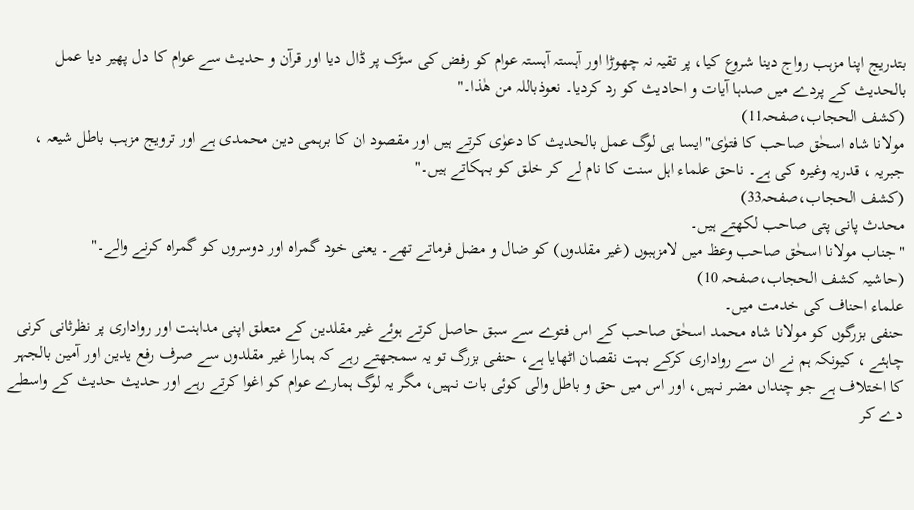بتدریج اپنا مزہب رواج دینا شروع کیا، پر تقیہ نہ چھوڑا اور آہستہ آہستہ عوام کو رفض کی سڑک پر ڈال دیا اور قرآن و حدیث سے عوام کا دل پھیر دیا عمل بالحدیث کے پردے میں صدہا آیات و احادیث کو رد کردیا۔ نعوذباللہ من ھٰذا۔"
(کشف الحجاب،صفحہ11)
مولانا شاہ اسحٰق صاحب کا فتوٰی"ایسا ہی لوگ عمل بالحدیث کا دعوٰی کرتے ہیں اور مقصود ان کا برہمی دین محمدی ہے اور ترویج مزہب باطل شیعہ ، جبریہ ، قدریہ وغیرہ کی ہے۔ ناحق علماء اہل سنت کا نام لے کر خلق کو بہکاتے ہیں۔"
(کشف الحجاب،صفحہ33)
محدث پانی پتی صاحب لکھتے ہیں۔
"جناب مولانا اسحٰق صاحب وعظ میں لامزہبوں (غیر مقلدوں) کو ضال و مضل فرماتے تھے۔ یعنی خود گمراہ اور دوسروں کو گمراہ کرنے والے۔"
(حاشیہ کشف الحجاب،صفحہ 10)
علماء احناف کی خدمت میں۔
حنفی بزرگوں کو مولانا شاہ محمد اسحٰق صاحب کے اس فتوے سے سبق حاصل کرتے ہوئے غیر مقلدین کے متعلق اپنی مداہنت اور رواداری پر نظرثانی کرنی چاہئے ، کیونکہ ہم نے ان سے رواداری کرکے بہت نقصان اٹھایا ہے، حنفی بزرگ تو یہ سمجھتے رہے کہ ہمارا غیر مقلدوں سے صرف رفع یدین اور آمین بالجہر کا اختلاف ہے جو چنداں مضر نہیں، اور اس میں حق و باطل والی کوئی بات نہیں، مگر یہ لوگ ہمارے عوام کو اغوا کرتے رہے اور حدیث حدیث کے واسطے دے کر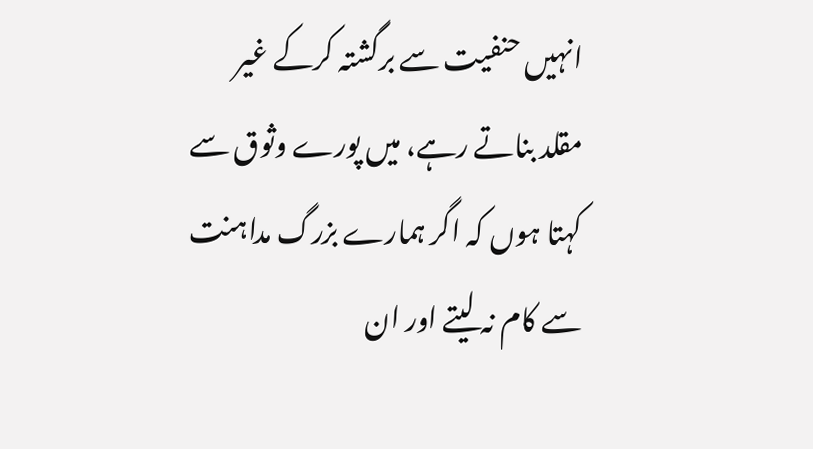انہیں حنفیت سے برگشتہ کرکے غیر مقلد بناتے رہے، میں پورے وثوق سے کہتا ہوں کہ اگر ہمارے بزرگ مداہنت سے کام نہ لیتے اور ان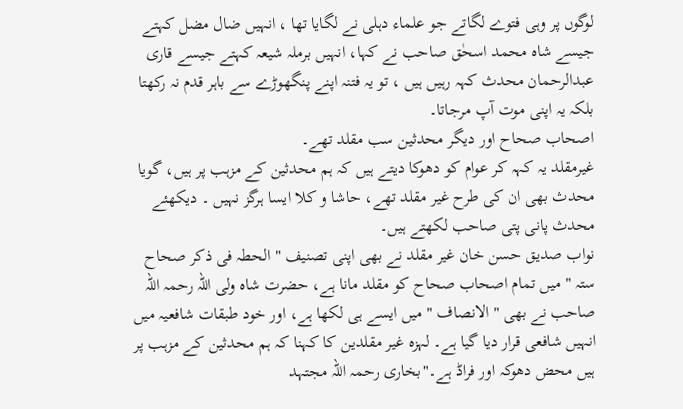لوگوں پر وہی فتوے لگاتے جو علماء دہلی نے لگایا تھا ، انہیں ضال مضل کہتے جیسے شاہ محمد اسحٰق صاحب نے کہا، انہیں برملہ شیعہ کہتے جیسے قاری عبدالرحمان محدث کہہ رہیں ہیں ، تو یہ فتنہ اپنے پنگھوڑے سے باہر قدم نہ رکھتا بلکہ یہ اپنی موت آپ مرجاتا۔
اصحاب صحاح اور دیگر محدثین سب مقلد تھے۔
غیرمقلد یہ کہہ کر عوام کو دھوکا دیتے ہیں کہ ہم محدثین کے مزہب پر ہیں، گویا محدث بھی ان کی طرح غیر مقلد تھے، حاشا و کلا ایسا ہرگز نہیں ۔ دیکھئے محدث پانی پتی صاحب لکھتے ہیں۔
نواب صدیق حسن خان غیر مقلد نے بھی اپنی تصنیف " الحطہ فی ذکر صحاح ستہ " میں تمام اصحاب صحاح کو مقلد مانا ہے، حضرت شاہ ولی اللہ رحمہ اللہ صاحب نے بھی " الانصاف " میں ایسے ہی لکھا ہے، اور خود طبقات شافعیہ میں انہیں شافعی قرار دیا گیا ہے۔ لہزہ غیر مقلدین کا کہنا کہ ہم محدثین کے مزہب پر ہیں محض دھوکہ اور فراڈ ہے۔"بخاری رحمہ اللہ مجتہد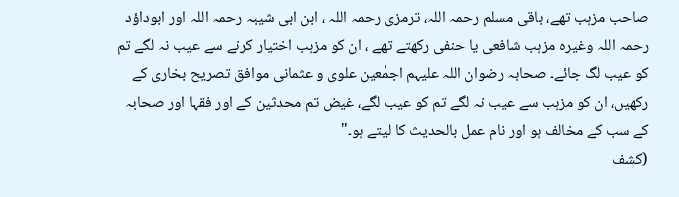صاحب مزہب تھے، باقی مسلم رحمہ اللہ، ترمزی رحمہ اللہ ، ابن ابی شیبہ رحمہ اللہ اور ابوداؤد رحمہ اللہ وغیرہ مزہب شافعی یا حنفی رکھتے تھے ، ان کو مزہب اختیار کرنے سے عیب نہ لگے تم کو عیب لگ جائے۔ صحابہ رضوان اللہ علیہم اجمٰعین علوی و عثمانی موافق تصریح بخاری کے رکھیں، ان کو مزہب سے عیب نہ لگے تم کو عیب لگے، غیض تم محدثین کے اور فقہا اور صحابہ کے سب کے مخالف ہو اور نام عمل بالحدیث کا لیتے ہو۔"
(کشف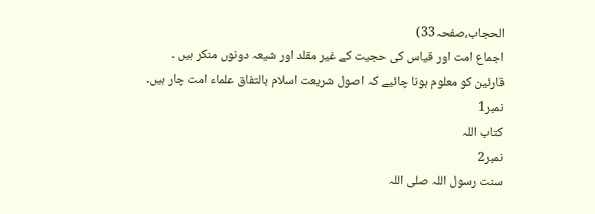الحجاب،صفحہ33)
اجماع امت اور قیاس کی حجیت کے غیر مقلد اور شیعہ دونوں منکر ہیں ۔
قارئین کو معلوم ہونا چائیے کہ اصول شریعت اسلام بالتفاق علماء امت چار ہیں۔
نمبر1
کتاب اللہ
نمبر2
سنت رسول اللہ صلی اللہ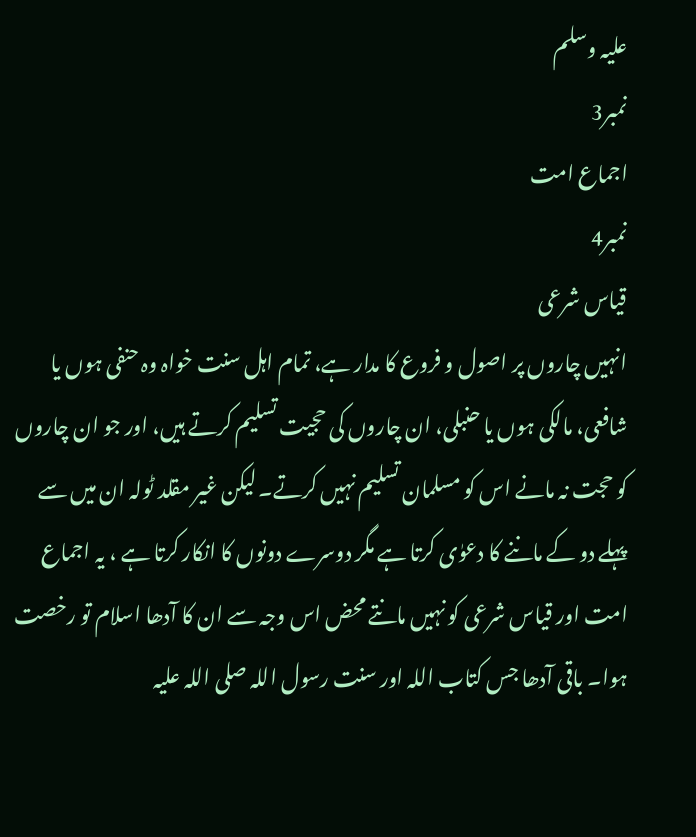علیہ وسلم
نمبر3
اجماع امت
نمبر4
قیاس شرعی
انہیں چاروں پر اصول و فروع کا مدار ہے، تمام اہل سنت خواہ وہ حنفی ہوں یا شافعی، مالکی ہوں یا حنبلی، ان چاروں کی حجیت تسلیم کرتے ہیں، اور جو ان چاروں کو حجت نہ مانے اس کو مسلمان تسلیم نہیں کرتے۔ لیکن غیر مقلد ٹولہ ان میں سے پہلے دو کے ماننے کا دعوٰی کرتا ہے مگر دوسرے دونوں کا انکار کرتا ہے ، یہ اجماع امت اور قیاس شرعی کو نہیں مانتے محض اس وجہ سے ان کا آدھا اسلام تو رخصت ہوا۔ باقی آدھا جس کتاب اللہ اور سنت رسول اللہ صلی اللہ علیہ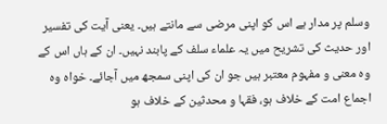وسلم پر مدار ہے اس کو اپنی مرضی سے مانتے ہیں۔ یعنی آیت کی تفسیر اور حدیث کی تشریح میں یہ علماء سلف کے پابند نہیں۔ ان کے ہاں اس کے وہ معنی و مفہوم معتبر ہیں جو ان کی اپنی سمجھ میں آجائے۔ خواہ وہ اجماع امت کے خلاف ہو، فقہا و محدثین کے خلاف ہو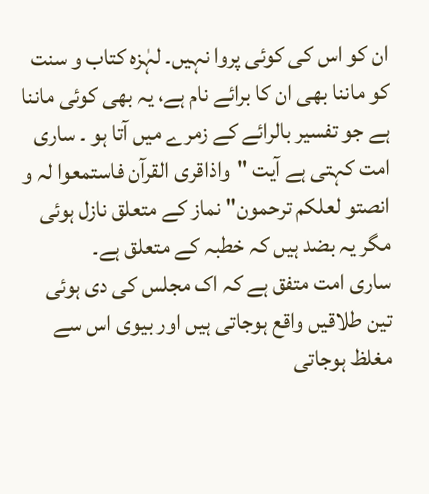ان کو اس کی کوئی پروا نہیں۔ لہٰزہ کتاب و سنت کو ماننا بھی ان کا برائے نام ہے، یہ بھی کوئی ماننا ہے جو تفسیر بالرائے کے زمرے میں آتا ہو ۔ ساری امت کہتی ہے آیت "واذاقری القرآن فاستمعوا لہ و انصتو لعلکم ترحمون" نماز کے متعلق نازل ہوئی مگر یہ بضد ہیں کہ خطبہ کے متعلق ہے۔
ساری امت متفق ہے کہ اک مجلس کی دی ہوئی تین طلاقیں واقع ہوجاتی ہیں اور بیوی اس سے مغلظ ہوجاتی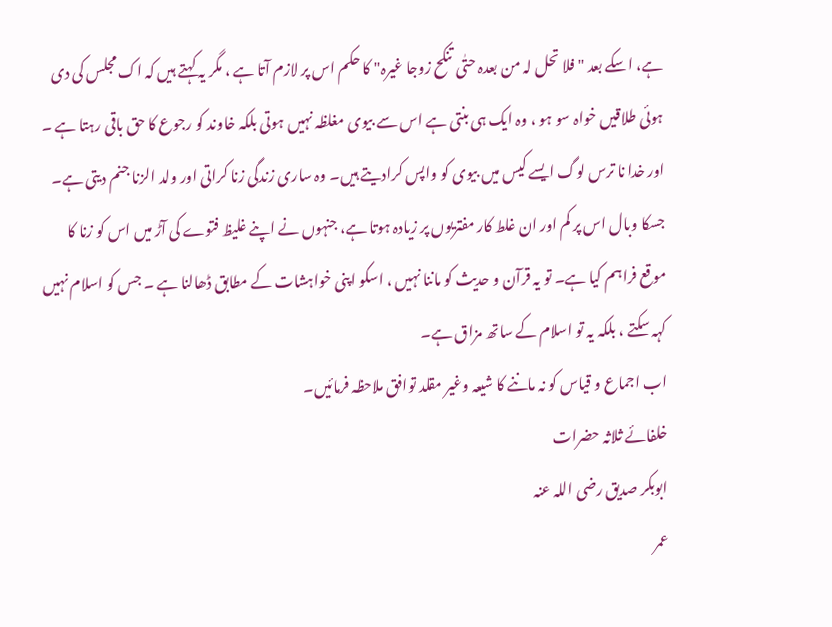ہے، اسکے بعد " فلا تحل لہ من بعدہ حتٰی تنکح زوجا غیرہ" کا حکم اس پر لازم آتا ہے ، مگر یہ کہتے ہیں کہ اک مجلس کی دی ہوئی طلاقیں خواہ سو ہو ، وہ ایک ہی بنتی ہے اس سے بیوی مغلظہ نہیں ہوتی بلکہ خاوند کو رجوع کا حق باقی رہتا ہے ۔ اور خدا نا ترس لوگ ایسے کیس میں بیوی کو واپس کرادیتے ہیں۔ وہ ساری زندگی زنا کراتی اور ولد الزنا جنم دیتی ہے۔ جسکا وبال اس پر کم اور ان غلط کار مفتریوں پر زیادہ ہوتا ہے، جنہوں نے اپنے غلیظ فتوے کی آڑ میں اس کو زنا کا موقع فراہم کیا ہے۔ تو یہ قرآن و حدیث کو ماننا نہیں ، اسکو اپنی خواہشات کے مطابق ڈھالنا ہے ۔ جس کو اسلام نہیں کہہ سکتے ، بلکہ یہ تو اسلام کے ساتھ مزاق ہے۔
اب اجماع و قیاس کو نہ ماننے کا شیعہ وغیر مقلد توافق ملاحظہ فرمائیں۔
خلفائے ثلاثہ حضرات
ابوبکر صدیق رضی اللہ عنہ
عمر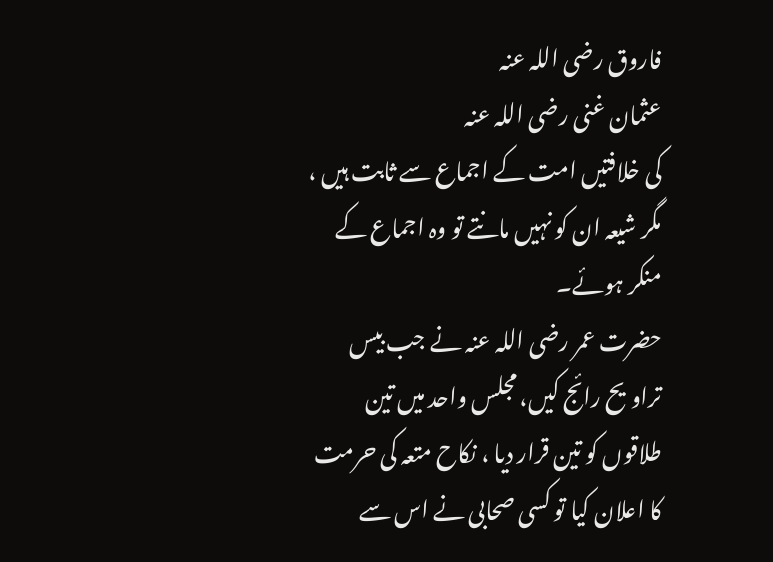فاروق رضی اللہ عنہ
عثمان غنی رضی اللہ عنہ
کی خلافتیں امت کے اجماع سے ثابت ہیں ، مگر شیعہ ان کو نہیں مانتے تو وہ اجماع کے منکر ہوئے۔
حضرت عمر رضی اللہ عنہ نے جب بیس تراویح رائج کیں، مجلس واحد میں تین طلاقوں کو تین قرار دیا ، نکاح متعہ کی حرمت کا اعلان کیا تو کسی صحابی نے اس سے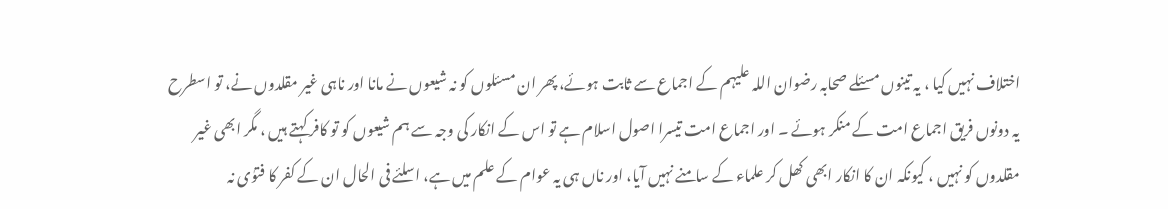اختلاف نہیں کیا ، یہ تینوں مسئلے صحابہ رضوان اللہ علیہم کے اجماع سے ثابت ہوئے، پھر ان مسئلوں کو نہ شیعوں نے مانا اور ناہی غیر مقلدوں نے، تو اسطرح یہ دونوں فریق اجماع امت کے منکر ہوئے ۔ اور اجماع امت تیسرا اصول اسلام ہے تو اس کے انکار کی وجہ سے ہم شیعوں کو تو کافر کہتے ہیں ، مگر ابھی غیر مقلدوں کو نہیں ، کیونکہ ان کا انکار ابھی کھل کر علماء کے سامنے نہیں آیا، اور ناں ہی یہ عوام کے علم میں ہے، اسلئے فی الحال ان کے کفر کا فتوٰی نہ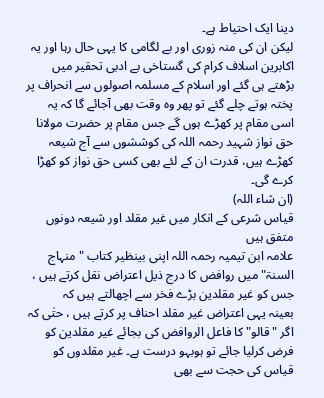دینا ایک احتیاط ہے۔
لیکن ان کی منہ زوری اور بے لگامی کا یہی حال رہا اور یہ اکابرین اسلاف کرام کی گستاخی بے ادبی تحقیر میں بڑھتے ہی گئے اور اسلام کے مسلمہ اصولوں سے انحراف پر پختہ ہوتے چلے گئے تو پھر وہ وقت بھی آجائے گا کہ یہ اسی مقام پر کھڑے ہوں گے جس مقام پر حضرت مولانا حق نواز شہید رحمہ اللہ کی کوششوں سے آج شیعہ کھڑے ہیں، قدرت ان کے لئے بھی کسی حق نواز کو کھڑا کرے گی۔
(ان شاء اللہ)
قیاس شرعی کے انکار میں غیر مقلد اور شیعہ دونوں متفق ہیں
علامہ ابن تیمیہ رحمہ اللہ اپنی بینظیر کتاب "منہاج السنۃ" میں روافض کا درج ذیل اعتراض نقل کرتے ہیں ، جس کو غیر مقلدین بڑے فخر سے اچھالتے ہیں کہ
بعینہ یہی اعتراض غیر مقلد احناف پر کرتے ہیں ، حتٰی کہ اگر "قالو" کا فاعل الروافض کی بجائے غیر مقلدین کو فرض کرلیا جائے تو ہوبہو درست ہے۔ غیر مقلدوں کو قیاس کی حجت سے بھی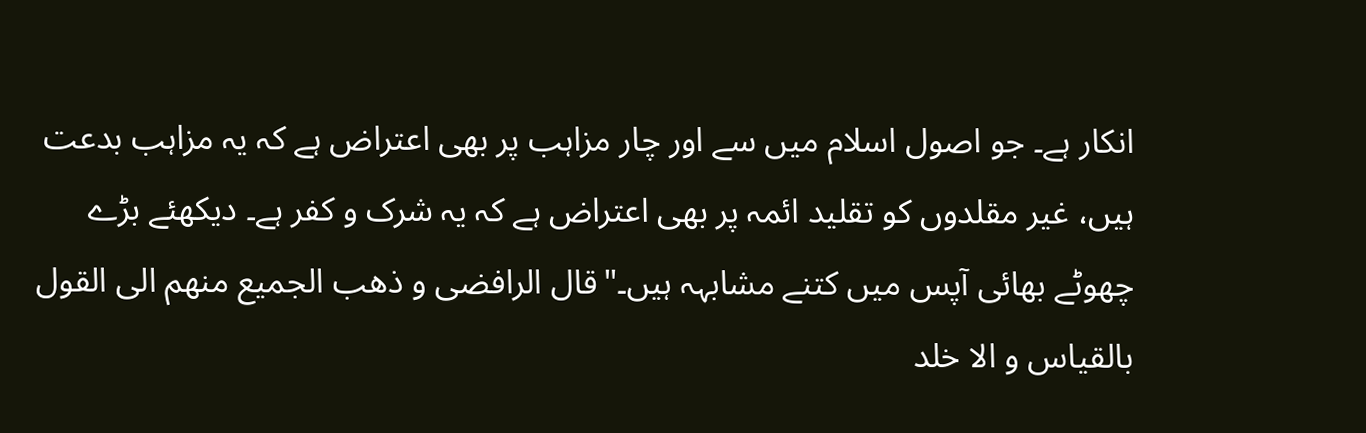انکار ہے۔ جو اصول اسلام میں سے اور چار مزاہب پر بھی اعتراض ہے کہ یہ مزاہب بدعت ہیں، غیر مقلدوں کو تقلید ائمہ پر بھی اعتراض ہے کہ یہ شرک و کفر ہے۔ دیکھئے بڑے چھوٹے بھائی آپس میں کتنے مشابہہ ہیں۔"قال الرافضی و ذھب الجمیع منھم الی القول
بالقیاس و الا خلد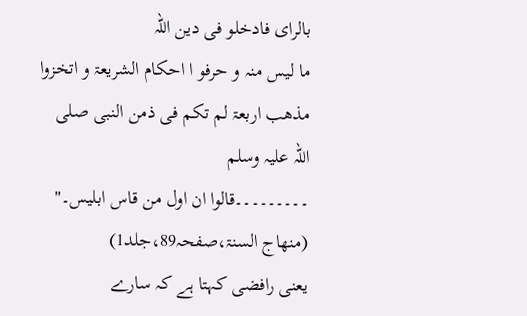بالرای فادخلو فی دین اللہ
ما لیس منہ و حرفو ا احکام الشریعۃ و اتخزوا
مذھب اربعۃ لم تکم فی ذمن النبی صلی اللہ علیہ وسلم
۔۔۔۔۔۔۔۔۔قالوا ان اول من قاس ابلیس۔"
(منھاج السنۃ،صفحہ89،جلد1)
یعنی رافضی کہتا ہے کہ سارے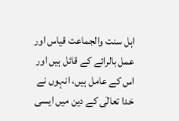اہل سنت والجماعت قیاس اور عمل بالرائے کے قائل ہیں اور اس کے عامل ہیں، انہوں نے خدا تعالٰی کے دین میں ایسی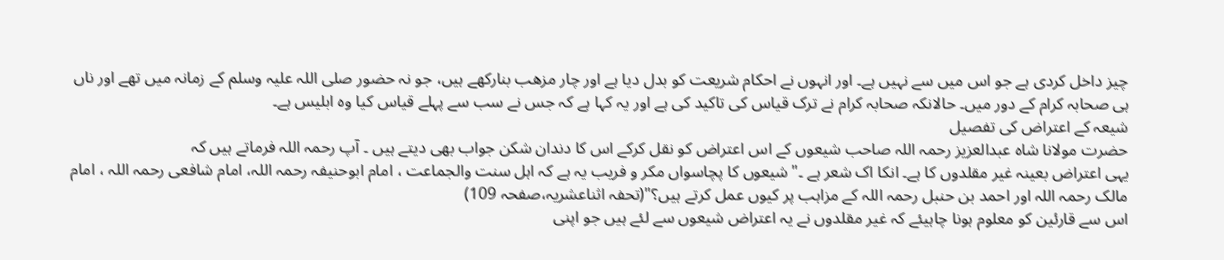چیز داخل کردی ہے جو اس میں سے نہیں ہے۔ اور انہوں نے احکام شریعت کو بدل دیا ہے اور چار مزھب بنارکھے ہیں، جو نہ حضور صلی اللہ علیہ وسلم کے زمانہ میں تھے اور ناں ہی صحابہ کرام کے دور میں۔ حالانکہ صحابہ کرام نے ترک قیاس کی تاکید کی ہے اور یہ کہا ہے کہ جس نے سب سے پہلے قیاس کیا وہ ابلیس ہے۔
شیعہ کے اعتراض کی تفصیل
حضرت مولانا شاہ عبدالعزیز رحمہ اللہ صاحب شیعوں کے اس اعتراض کو نقل کرکے اس کا دندان شکن جواب بھی دیتے ہیں ۔ آپ رحمہ اللہ فرماتے ہیں کہ
یہی اعتراض بعینہ غیر مقلدوں کا ہے۔ انکا اک شعر ہے ۔"شیعوں کا پچاسواں مکر و فریب یہ ہے کہ اہل سنت والجماعت ، امام ابوحنیفہ رحمہ اللہ، امام شافعی رحمہ اللہ ، امام مالک رحمہ اللہ اور احمد بن حنبل رحمہ اللہ کے مزاہب پر کیوں عمل کرتے ہیں؟"(تحفہ اثناعشریہ،صفحہ 109)
اس سے قارئین کو معلوم ہونا چاہیئے کہ غیر مقلدوں نے یہ اعتراض شیعوں سے لئے ہیں جو اپنی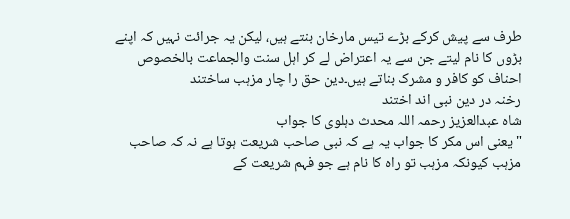طرف سے پیش کرکے بڑے تیس مارخان بنتے ہیں، لیکن یہ جرائت نہیں کہ اپنے بڑوں کا نام لیتے جن سے یہ اعتراض لے کر اہل سنت والجماعت بالخصوص احناف کو کافر و مشرک بناتے ہیں۔دین حق را چار مزہب ساختند
رخنہ در دین نبی اند اختند
شاہ عبدالعزیز رحمہ اللہ محدث دہلوی کا جواب
"یعنی اس مکر کا جواب یہ ہے کہ نبی صاحب شریعت ہوتا ہے نہ کہ صاحب مزہب کیونکہ مزہب تو راہ کا نام ہے جو فہم شریعت کے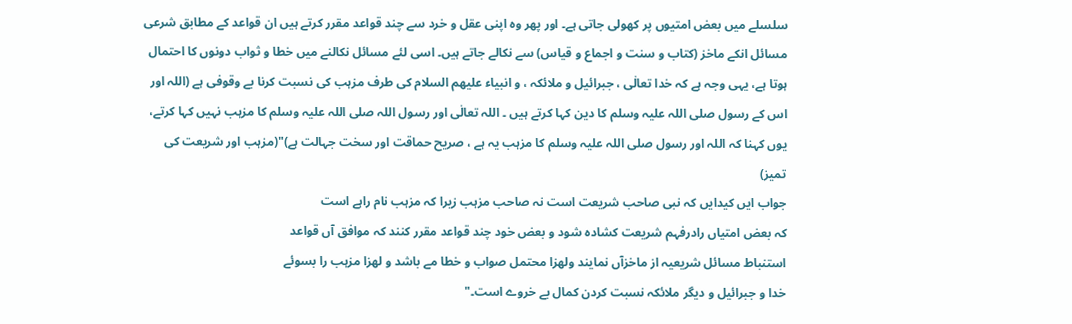سلسلے میں بعض امتیوں پر کھولی جاتی ہے۔ اور پھر وہ اپنی عقل و خرد سے چند قواعد مقرر کرتے ہیں ان قواعد کے مطابق شرعی مسائل انکے ماخز (کتاب و سنت و اجماع و قیاس) سے نکالے جاتے ہیں۔ اسی لئے مسائل نکالنے میں خطا و ثواب دونوں کا احتمال ہوتا ہے، یہی وجہ ہے کہ خدا تعالٰی ، جبرائیل و ملائکہ ، و انبیاء علیھم السلام کی طرف مزہب کی نسبت کرنا بے وقوفی ہے (اللہ اور اس کے رسول صلی اللہ علیہ وسلم کا دین کہا کرتے ہیں ۔ اللہ تعالٰی اور رسول اللہ صلی اللہ علیہ وسلم کا مزہب نہیں کہا کرتے، یوں کہنا کہ اللہ اور رسول صلی اللہ علیہ وسلم کا مزہب یہ ہے ، صریح حماقت اور سخت جہالت ہے)"(مزہب اور شریعت کی تمیز)
جواب ایں کیدایں کہ نبی صاحب شریعت است نہ صاحب مزہب زیرا کہ مزہب نام راہے است
کہ بعض امتیاں رادرفہم شریعت کشادہ شود و بعض خود چند قواعد مقرر کنند کہ موافق آں قواعد
استنباط مسائل شریعیہ از ماخزآں نمایند ولھزا محتمل صواب و خطا مے باشد و لھزا مزہب را بسوئے
خدا و جبرائیل و دیگر ملائکہ نسبت کردن کمال بے خروے است۔"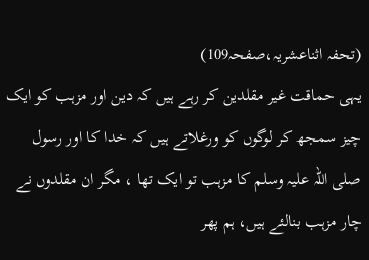(تحفہ اثناعشریہ،صفحہ109)
یہی حماقت غیر مقلدین کر رہے ہیں کہ دین اور مزہب کو ایک چیز سمجھ کر لوگوں کو ورغلاتے ہیں کہ خدا کا اور رسول صلی اللہ علیہ وسلم کا مزہب تو ایک تھا ، مگر ان مقلدوں نے چار مزہب بنالئے ہیں، ہم پھر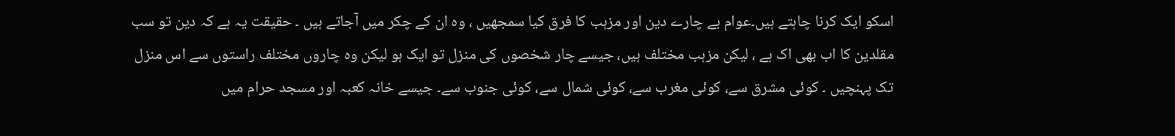اسکو ایک کرنا چاہتے ہیں۔عوام بے چارے دین اور مزہب کا فرق کیا سمجھیں ، وہ ان کے چکر میں آجاتے ہیں ۔ حقیقت یہ ہے کہ دین تو سب مقلدین کا اب بھی اک ہے ، لیکن مزہب مختلف ہیں، جیسے چار شخصوں کی منزل تو ایک ہو لیکن وہ چاروں مختلف راستوں سے اس منزل تک پہنچیں ۔ کوئی مشرق سے، کوئی مغرب سے، کوئی شمال سے، کوئی جنوب سے۔ جیسے خانہ کعبہ اور مسجد حرام میں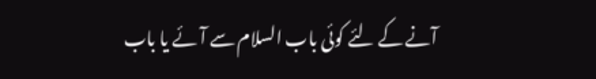آنے کے لئے کوئی باب السلام سے آئے یا باب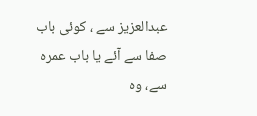عبدالعزیز سے ، کوئی باب صفا سے آئے یا باب عمرہ سے، وہ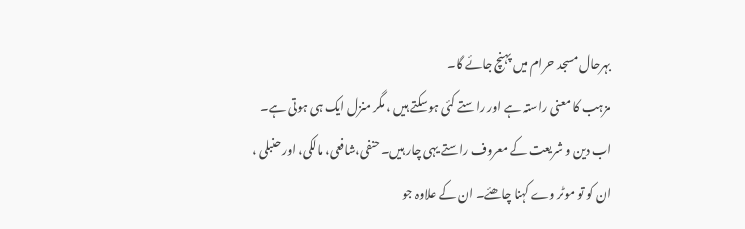بہرحال مسجد حرام میں پہنچ جائے گا۔
مزہب کا معنی راستہ ہے اور راستے کئی ہوسکتے ہیں ، مگر منزل ایک ہی ہوتی ہے۔ اب دین و شریعت کے معروف راستے یہی چار ہیں۔ حنفی،شافعی، مالکی، اور حنبلی ، ان کو تو موٹر وے کہنا چاھئے۔ ان کے علاوہ جو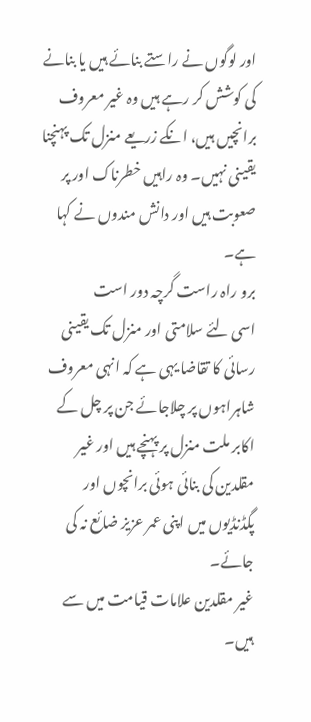اور لوگوں نے راستے بنائے ہیں یا بنانے کی کوشش کر رہے ہیں وہ غیر معروف برانچیں ہیں، انکے زریعے منزل تک پہنچنا یقینی نہیں۔ وہ راہیں خطرناک اور پر صعوبت ہیں اور دانش مندوں نے کہا ہے۔
برو راہ راست گرچہ دور است
اسی لئے سلامتی اور منزل تک یقینی رسائی کا تقاضا یہی ہے کہ انہی معروف شاہراہوں پر چلاجائے جن پر چل کے اکابر ملت منزل پر پہنچے ہیں اور غیر مقلدین کی بنائی ہوئی برانچوں اور پگڈنڈیوں میں اپنی عمر عزیز ضائع نہ کی جائے۔
غیر مقلدین علامات قیامت میں سے ہیں۔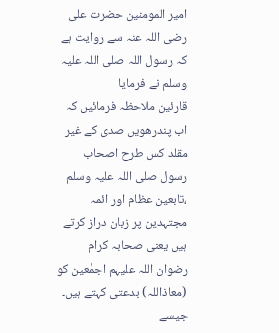امیر المومنین حضرت علی رضی اللہ عنہ سے روایت ہے کہ رسول اللہ صلی اللہ علیہ وسلم نے فرمایا
قارئین ملاحظہ فرمائیں کہ اب پندرھویں صدی کے غیر مقلد کس طرح اصحاب رسول صلی اللہ علیہ وسلم ،تابعین عظام اور ائمہ مجتہدین پر زبان دراز کرتے ہیں یعنی صحابہ کرام رضوان اللہ علیہم اجمٰعین کو (معاذاللہ) بدعتی کہتے ہیں۔ جیسے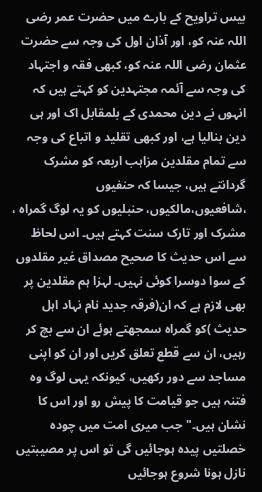بیس تراویح کے بارے میں حضرت عمر رضی اللہ عنہ کو، اور آذان اول کی وجہ سے حضرت عثمان رضی اللہ عنہ کو، کبھی فقہ و اجتہاد کی وجہ سے آئمہ مجتہدین کو کہتے ہیں کہ انہوں نے دین محمدی کے بلمقابل اک اور ہی دین بنالیا ہے، اور کبھی تقلید و اتباع کی وجہ سے تمام مقلدین مزاہب اربعہ کو مشرک گردانتے ہیں، جیسا کہ حنفیوں ،شافعیوں،مالکیوں، حنبلیوں کو یہ لوگ گمراہ ، مشرک اور تارک سنت کہتے ہیں۔ اس لحاظ سے اس حدیث کا صحیح مصداق غیر مقلدوں کے سوا دوسرا کوئی نہیں۔ لہزا ہم مقلدین پر بھی لازم ہے کہ ان(فرقہ جدید نام نہاد اہل حدیث )کو گمراہ سمجھتے ہوئے ان سے بچ کر رہیں، ان سے قطع تعلق کریں اور ان کو اپنی مساجد سے دور رکھیں، کیونکہ یہی لوگ وہ فتنہ ہیں جو قیامت کا پیش رو اور اس کا نشان ہیں۔"جب میری امت میں چودہ خصلتیں پیدہ ہوجائیں گی تو اس پر مصیبتیں نازل ہونا شروع ہوجائیں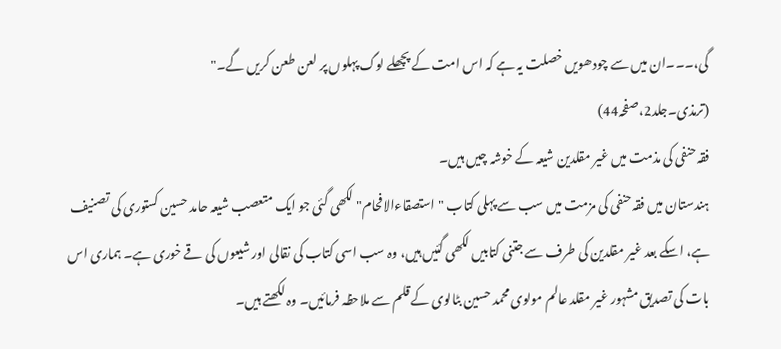گی،۔۔۔ان میں سے چودھویں خصلت یہ ہے کہ اس امت کے پچھلے لوگ پہلوں پر لعن طعن کریں گے۔"
(ترمذی۔جلد2،صفحہ44)
فقہ حنفی کی مذمت میں غیر مقلدین شیعہ کے خوشہ چیں ہیں۔
ہندستان میں فقہ حنفی کی مزمت میں سب سے پہلی کتاب "استصقاءالافحام" لکھی گئی جو ایک متعصب شیعہ حامد حسین کستوری کی تصنیف ہے، اسکے بعد غیر مقلدین کی طرف سے جتنی کتابیں لکھی گئیں ہیں، وہ سب اسی کتاب کی نقالی اور شیعوں کی قے خوری ہے۔ ہماری اس بات کی تصدیق مشہور غیر مقلد عالم مولوی محمد حسین بٹالوی کے قلم سے ملاحظہ فرمائیں۔ وہ لکھتے ہیں۔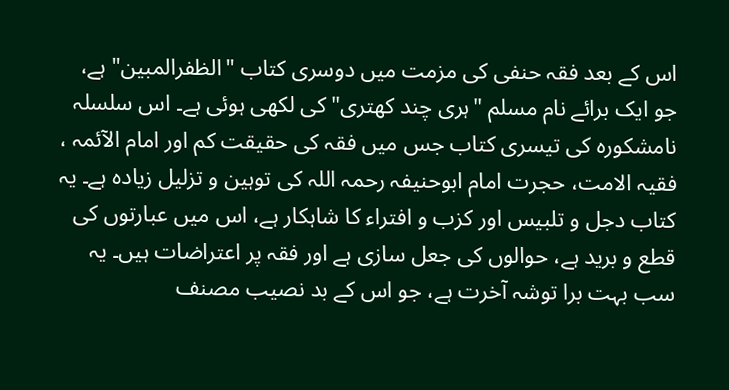اس کے بعد فقہ حنفی کی مزمت میں دوسری کتاب "الظفرالمبین" ہے، جو ایک برائے نام مسلم "ہری چند کھتری" کی لکھی ہوئی ہے۔ اس سلسلہ نامشکورہ کی تیسری کتاب جس میں فقہ کی حقیقت کم اور امام الآئمہ ، فقیہ الامت، حجرت امام ابوحنیفہ رحمہ اللہ کی توہین و تزلیل زیادہ ہے۔ یہ کتاب دجل و تلبیس اور کزب و افتراء کا شاہکار ہے، اس میں عبارتوں کی قطع و برید ہے، حوالوں کی جعل سازی ہے اور فقہ پر اعتراضات ہیں۔ یہ سب بہت برا توشہ آخرت ہے، جو اس کے بد نصیب مصنف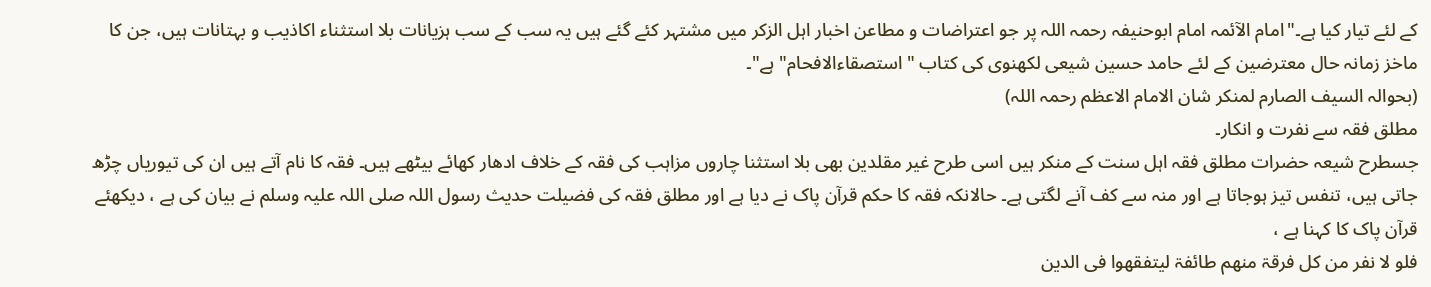کے لئے تیار کیا ہے۔"امام الآئمہ امام ابوحنیفہ رحمہ اللہ پر جو اعتراضات و مطاعن اخبار اہل الزکر میں مشتہر کئے گئے ہیں یہ سب کے سب ہزیانات بلا استثناء اکاذیب و بہتانات ہیں، جن کا ماخز زمانہ حال معترضین کے لئے حامد حسین شیعی لکھنوی کی کتاب "استصقاءالافحام" ہے"۔
(بحوالہ السیف الصارم لمنکر شان الامام الاعظم رحمہ اللہ)
مطلق فقہ سے نفرت و انکار۔
جسطرح شیعہ حضرات مطلق فقہ اہل سنت کے منکر ہیں اسی طرح غیر مقلدین بھی بلا استثنا چاروں مزاہب کی فقہ کے خلاف ادھار کھائے بیٹھے ہیں۔ فقہ کا نام آتے ہیں ان کی تیوریاں چڑھ جاتی ہیں، تنفس تیز ہوجاتا ہے اور منہ سے کف آنے لگتی ہے۔ حالانکہ فقہ کا حکم قرآن پاک نے دیا ہے اور مطلق فقہ کی فضیلت حدیث رسول اللہ صلی اللہ علیہ وسلم نے بیان کی ہے ، دیکھئے قرآن پاک کا کہنا ہے ،
فلو لا نفر من کل فرقۃ منھم طائفۃ لیتفقھوا فی الدین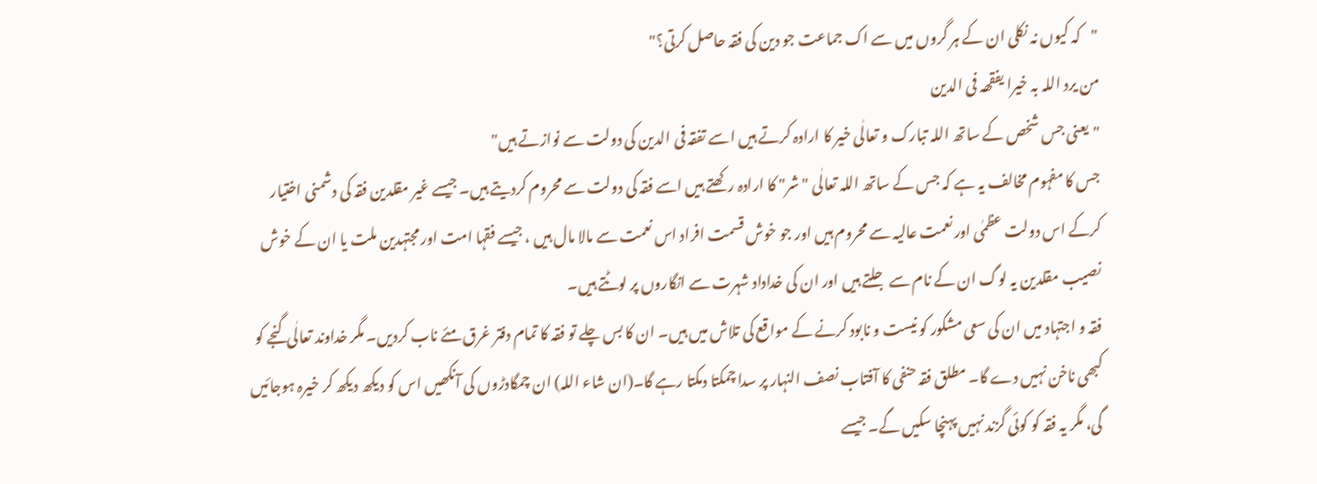"کہ کیوں نہ نکلی ان کے ہر گروں میں سے اک جماعت جو دین کی فقہ حاصل کرتی؟"
من یرد اللہ بہ خیرا یفقھہ فی الدین
"یعنی جس شخص کے ساتھ اللہ تبارک و تعالٰی خیر کا ارادہ کرتے ہیں اسے تفقہ فی الدین کی دولت سے نوازتے ہیں"
جس کا مفہوم مخالف یہ ہے کہ جس کے ساتھ اللہ تعالٰی "شر" کا ارادہ رکھتے ہیں اسے فقہ کی دولت سے محروم کردیتے ہیں۔ جیسے غیر مقلدین فقہ کی دشمنی اختیار کرکے اس دولت عظمٰی اور نعمت عالیہ سے محروم ہیں اور جو خوش قسمت افراد اس نعمت سے مالا مال ہیں ، جیسے فقہا امت اور مجتہدین ملت یا ان کے خوش نصیب مقلدین یہ لوگ ان کے نام سے جلتے ہیں اور ان کی خداداد شہرت سے انگاروں پر لوٹتے ہیں۔
فقہ و اجتہاد میں ان کی سعی مشکور کو نیست و نابود کرنے کے مواقع کی تلاش میں ہیں۔ ان کا بس چلے تو فقہ کا تمام دفتر غرق مئے ناب کردیں۔ مگر خداوند تعالٰی گنجے کو کبھی ناخن نہیں دے گا۔ مطلق فقہ حنفی کا آفتاب نصف النہار پر سدا چمکتا دمکتا رہے گا۔(ان شاء اللہ) ان چمگادڑوں کی آنکھیں اس کو دیکھ دیکھ کر خیرہ ہوجائیں گی، مگر یہ فقہ کو کوئی گزند نہیں پہنچا سکیں گے۔ جیسے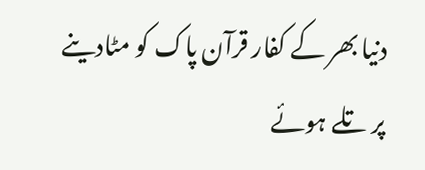دنیا بھر کے کفار قرآن پاک کو مٹادینے پر تلے ہوئے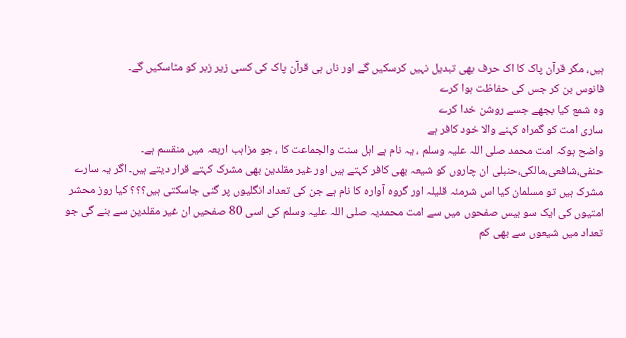ہیں، مگر قرآن پاک کا اک حرف بھی تبدیل نہیں کرسکیں گے اور ناں ہی قرآن پاک کی کسی زیر زبر کو مٹاسکیں گے۔
فانوس بن کر جس کی حفاظت ہوا کرے
وہ شمع کیا بجھے جسے روشن خدا کرے
ساری امت کو گمراہ کہنے والا خود کافر ہے
واضح ہوکہ امت محمد صلی اللہ علیہ وسلم ، یہ نام ہے اہل سنت والجماعت کا ، جو مزاہب اربعہ میں منقسم ہے۔ حنفی،شافعی،مالکی،حنبلی ان چاروں کو شیعہ بھی کافر کہتے ہیں اور غیر مقلدین بھی مشرک کہتے قرار دیتے ہیں۔ اگر یہ سارے مشرک ہیں تو مسلمان کیا اس شرمئہ قلیلہ اور گروہ آوارہ کا نام ہے جن کی تعداد انگلیوں پر گنی جاسکتی ہیں؟؟؟ کیا روز محشر امتیوں کی ایک سو بیس صفحوں میں سے امت محمدیہ صلی اللہ علیہ وسلم کی اسی 80 صفحیں ان غیر مقلدین سے بنے گی جو تعداد میں شیعوں سے بھی کم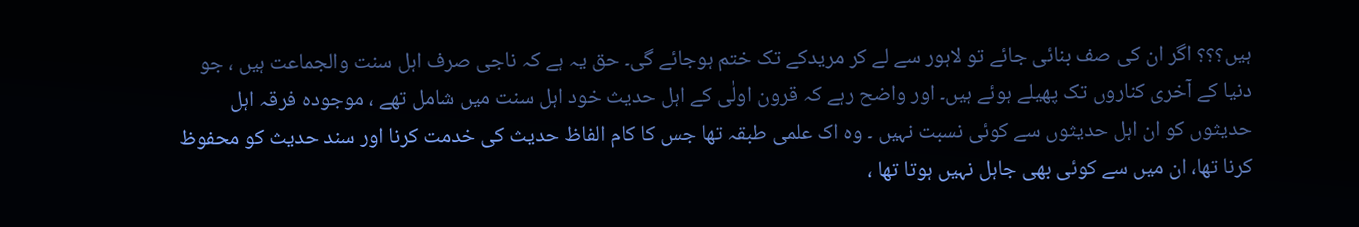ہیں؟؟؟ اگر ان کی صف بنائی جائے تو لاہور سے لے کر مریدکے تک ختم ہوجائے گی۔ حق یہ ہے کہ ناجی صرف اہل سنت والجماعت ہیں ، جو دنیا کے آخری کناروں تک پھیلے ہوئے ہیں۔ اور واضح رہے کہ قرون اولٰی کے اہل حدیث خود اہل سنت میں شامل تھے ، موجودہ فرقہ اہل حدیثوں کو ان اہل حدیثوں سے کوئی نسبت نہیں ۔ وہ اک علمی طبقہ تھا جس کا کام الفاظ حدیث کی خدمت کرنا اور سند حدیث کو محفوظ کرنا تھا، ان میں سے کوئی بھی جاہل نہیں ہوتا تھا ،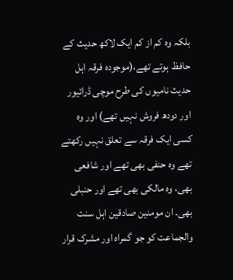بلکہ وہ کم از کم ایک لاکھ حدیث کے حافظ ہوتے تھے،(موجودہ فرقہ اہل حدیث نامیوں کی طرح موچی ڈرائیور اور دودھ فروش نہیں تھے) اور وہ کسی ایک فرقہ سے تعلق نہیں رکھتے تھے وہ حنفی بھی تھے اور شافعی بھی، وہ مالکی بھی تھے اور حنبلی بھی۔ ان مومنین صادقین اہل سنت والجماعت کو جو گمراہ اور مشرک قرار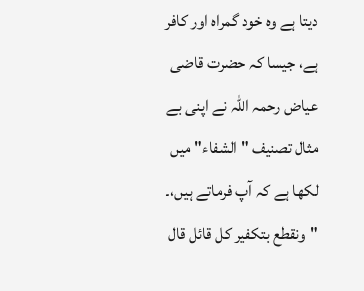دیتا ہے وہ خود گمراہ اور کافر ہے، جیسا کہ حضرت قاضی عیاض رحمہ اللہ نے اپنی بے مثال تصنیف " الشفاء" میں لکھا ہے کہ آپ فرماتے ہیں،۔
"ونقطع بتکفیر کل قائل قال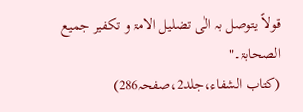قولاً یتوصل بہ الٰی تضلیل الامۃ و تکفیر جمیع الصحابۃ۔"
(کتاب الشفاء،جلد2،صفحہ286)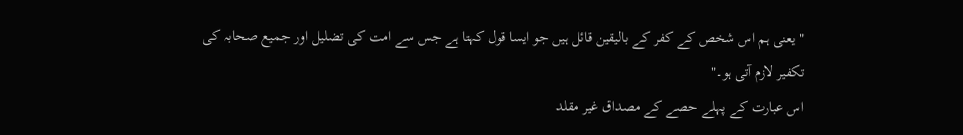" یعنی ہم اس شخص کے کفر کے بالیقین قائل ہیں جو ایسا قول کہتا ہے جس سے امت کی تضلیل اور جمیع صحابہ کی تکفیر لازم آتی ہو۔"
اس عبارت کے پہلے حصے کے مصداق غیر مقلد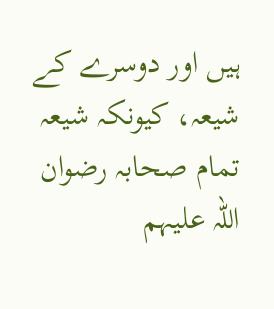ہیں اور دوسرے کے شیعہ، کیونکہ شیعہ تمام صحابہ رضوان اللہ علیہم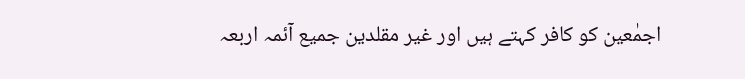اجمٰعین کو کافر کہتے ہیں اور غیر مقلدین جمیع آئمہ اربعہ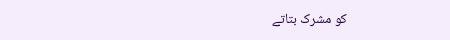کو مشرک بتاتے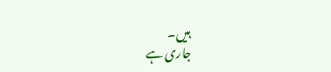ہیں۔
جاری ہے